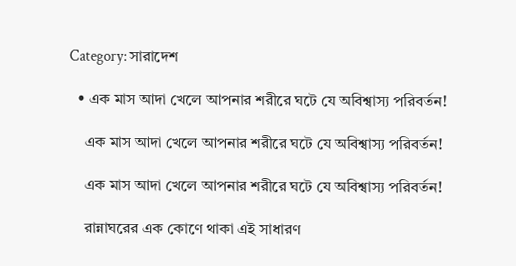Category: সারাদেশ

  • এক মাস আদা খেলে আপনার শরীরে ঘটে যে অবিশ্বাস্য পরিবর্তন!

    এক মাস আদা খেলে আপনার শরীরে ঘটে যে অবিশ্বাস্য পরিবর্তন!

    এক মাস আদা খেলে আপনার শরীরে ঘটে যে অবিশ্বাস্য পরিবর্তন!

    রান্নাঘরের এক কোণে থাকা এই সাধারণ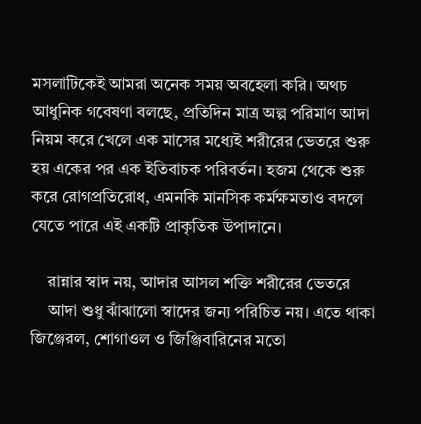মসলাটিকেই আমরা অনেক সময় অবহেলা করি। অথচ আধুনিক গবেষণা বলছে, প্রতিদিন মাত্র অল্প পরিমাণ আদা নিয়ম করে খেলে এক মাসের মধ্যেই শরীরের ভেতরে শুরু হয় একের পর এক ইতিবাচক পরিবর্তন। হজম থেকে শুরু করে রোগপ্রতিরোধ, এমনকি মানসিক কর্মক্ষমতাও বদলে যেতে পারে এই একটি প্রাকৃতিক উপাদানে।

    রান্নার স্বাদ নয়, আদার আসল শক্তি শরীরের ভেতরে
    আদা শুধু ঝাঁঝালো স্বাদের জন্য পরিচিত নয়। এতে থাকা জিঞ্জেরল, শোগাওল ও জিঞ্জিবারিনের মতো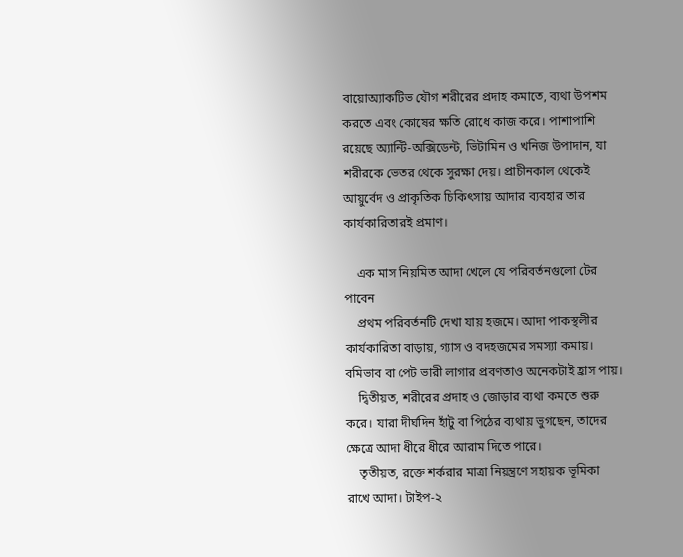বায়োঅ্যাকটিভ যৌগ শরীরের প্রদাহ কমাতে, ব্যথা উপশম করতে এবং কোষের ক্ষতি রোধে কাজ করে। পাশাপাশি রয়েছে অ্যান্টি-অক্সিডেন্ট, ভিটামিন ও খনিজ উপাদান, যা শরীরকে ভেতর থেকে সুরক্ষা দেয়। প্রাচীনকাল থেকেই আয়ুর্বেদ ও প্রাকৃতিক চিকিৎসায় আদার ব্যবহার তার কার্যকারিতারই প্রমাণ।

    এক মাস নিয়মিত আদা খেলে যে পরিবর্তনগুলো টের পাবেন
    প্রথম পরিবর্তনটি দেখা যায় হজমে। আদা পাকস্থলীর কার্যকারিতা বাড়ায়, গ্যাস ও বদহজমের সমস্যা কমায়। বমিভাব বা পেট ভারী লাগার প্রবণতাও অনেকটাই হ্রাস পায়।
    দ্বিতীয়ত, শরীরের প্রদাহ ও জোড়ার ব্যথা কমতে শুরু করে। যারা দীর্ঘদিন হাঁটু বা পিঠের ব্যথায় ভুগছেন, তাদের ক্ষেত্রে আদা ধীরে ধীরে আরাম দিতে পারে।
    তৃতীয়ত, রক্তে শর্করার মাত্রা নিয়ন্ত্রণে সহায়ক ভূমিকা রাখে আদা। টাইপ-২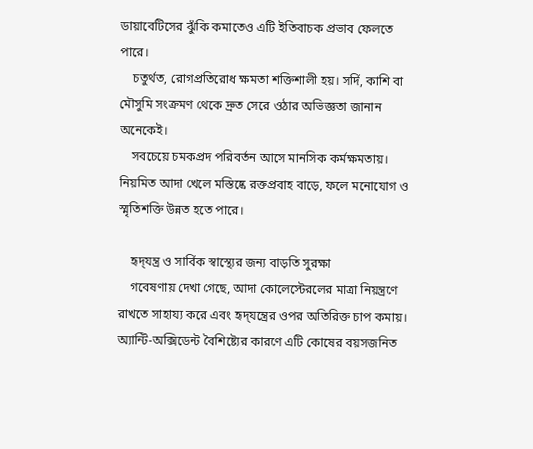ডায়াবেটিসের ঝুঁকি কমাতেও এটি ইতিবাচক প্রভাব ফেলতে পারে।
    চতুর্থত, রোগপ্রতিরোধ ক্ষমতা শক্তিশালী হয়। সর্দি, কাশি বা মৌসুমি সংক্রমণ থেকে দ্রুত সেরে ওঠার অভিজ্ঞতা জানান অনেকেই।
    সবচেয়ে চমকপ্রদ পরিবর্তন আসে মানসিক কর্মক্ষমতায়। নিয়মিত আদা খেলে মস্তিষ্কে রক্তপ্রবাহ বাড়ে, ফলে মনোযোগ ও স্মৃতিশক্তি উন্নত হতে পারে।

    হৃদ্‌যন্ত্র ও সার্বিক স্বাস্থ্যের জন্য বাড়তি সুরক্ষা
    গবেষণায় দেখা গেছে, আদা কোলেস্টেরলের মাত্রা নিয়ন্ত্রণে রাখতে সাহায্য করে এবং হৃদ্‌যন্ত্রের ওপর অতিরিক্ত চাপ কমায়। অ্যান্টি-অক্সিডেন্ট বৈশিষ্ট্যের কারণে এটি কোষের বয়সজনিত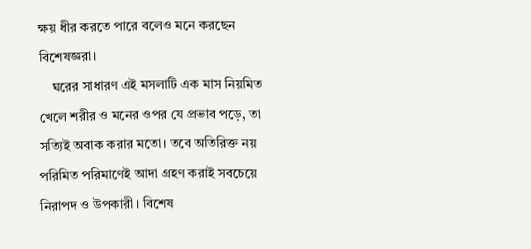ক্ষয় ধীর করতে পারে বলেও মনে করছেন বিশেষজ্ঞরা।
    ঘরের সাধারণ এই মসলাটি এক মাস নিয়মিত খেলে শরীর ও মনের ওপর যে প্রভাব পড়ে, তা সত্যিই অবাক করার মতো। তবে অতিরিক্ত নয় পরিমিত পরিমাণেই আদা গ্রহণ করাই সবচেয়ে নিরাপদ ও উপকারী। বিশেষ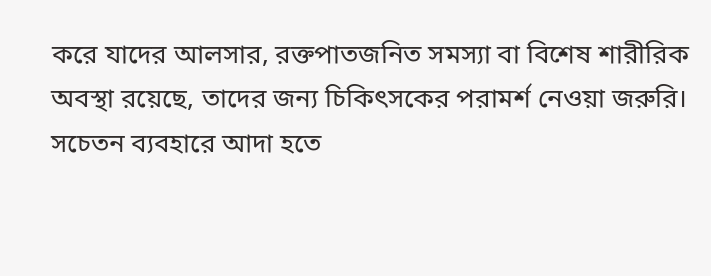করে যাদের আলসার, রক্তপাতজনিত সমস্যা বা বিশেষ শারীরিক অবস্থা রয়েছে, তাদের জন্য চিকিৎসকের পরামর্শ নেওয়া জরুরি। সচেতন ব্যবহারে আদা হতে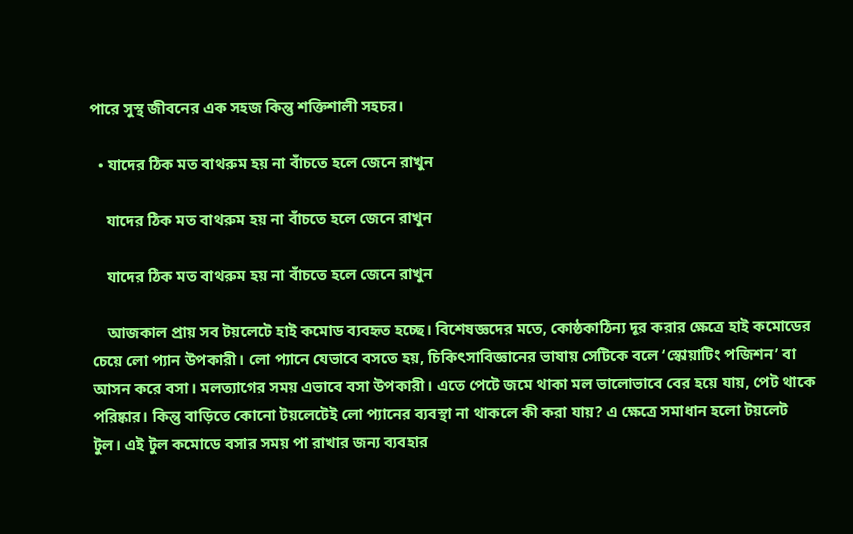পারে সুস্থ জীবনের এক সহজ কিন্তু শক্তিশালী সহচর।

  • যাদের ঠিক মত বাথরুম হয় না বাঁচতে হলে জেনে রাখুন

    যাদের ঠিক মত বাথরুম হয় না বাঁচতে হলে জেনে রাখুন

    যাদের ঠিক মত বাথরুম হয় না বাঁচতে হলে জেনে রাখুন

    আজকাল প্রায় সব টয়লেটে হাই কমোড ব্যবহৃত হচ্ছে। বিশেষজ্ঞদের মতে, কোষ্ঠকাঠিন্য দূর করার ক্ষেত্রে হাই কমোডের চেয়ে লো প্যান উপকারী। লো প্যানে যেভাবে বসতে হয়, চিকিৎসাবিজ্ঞানের ভাষায় সেটিকে বলে ‘স্কোয়াটিং পজিশন’ বা আসন করে বসা। মলত্যাগের সময় এভাবে বসা উপকারী। এতে পেটে জমে থাকা মল ভালোভাবে বের হয়ে যায়, পেট থাকে পরিষ্কার। কিন্তু বাড়িতে কোনো টয়লেটেই লো প্যানের ব্যবস্থা না থাকলে কী করা যায়? এ ক্ষেত্রে সমাধান হলো টয়লেট টুল। এই টুল কমোডে বসার সময় পা রাখার জন্য ব্যবহার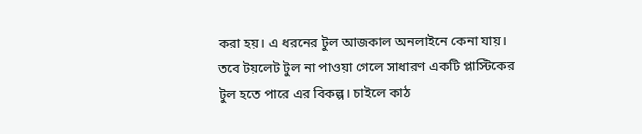করা হয়। এ ধরনের টুল আজকাল অনলাইনে কেনা যায়। তবে টয়লেট টুল না পাওয়া গেলে সাধারণ একটি প্লাস্টিকের টুল হতে পারে এর বিকল্প। চাইলে কাঠ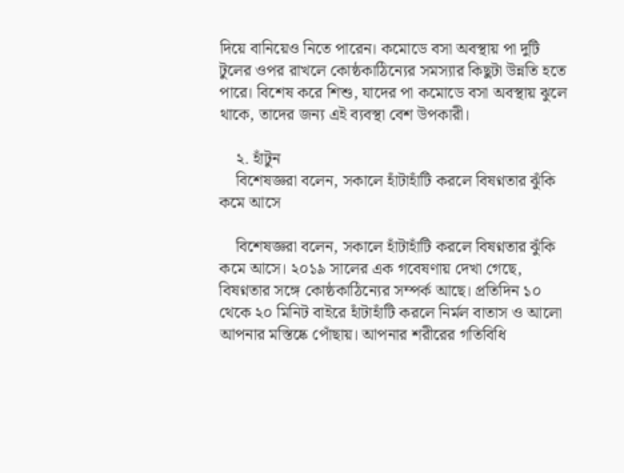দিয়ে বানিয়েও নিতে পারেন। কমোডে বসা অবস্থায় পা দুটি টুলের ওপর রাখলে কোষ্ঠকাঠিন্যের সমস্যার কিছুটা উন্নতি হতে পারে। বিশেষ করে শিশু, যাদের পা কমোডে বসা অবস্থায় ঝুলে থাকে, তাদের জন্য এই ব্যবস্থা বেশ উপকারী।

    ২. হাঁটুন
    বিশেষজ্ঞরা বলেন, সকালে হাঁটাহাঁটি করলে বিষণ্নতার ঝুঁকি কমে আসে

    বিশেষজ্ঞরা বলেন, সকালে হাঁটাহাঁটি করলে বিষণ্নতার ঝুঁকি কমে আসে। ২০১৯ সালের এক গবেষণায় দেখা গেছে, বিষণ্নতার সঙ্গে কোষ্ঠকাঠিন্যের সম্পর্ক আছে। প্রতিদিন ১০ থেকে ২০ মিনিট বাইরে হাঁটাহাঁটি করলে নির্মল বাতাস ও আলো আপনার মস্তিষ্কে পোঁছায়। আপনার শরীরের গতিবিধি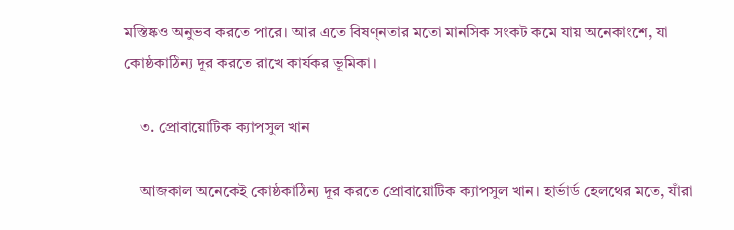মস্তিষ্কও অনুভব করতে পারে। আর এতে বিষণ্নতার মতো মানসিক সংকট কমে যায় অনেকাংশে, যা কোষ্ঠকাঠিন্য দূর করতে রাখে কার্যকর ভূমিকা।

    ৩. প্রোবায়োটিক ক্যাপসুল খান

    আজকাল অনেকেই কোষ্ঠকাঠিন্য দূর করতে প্রোবায়োটিক ক্যাপসুল খান। হার্ভার্ড হেলথের মতে, যাঁরা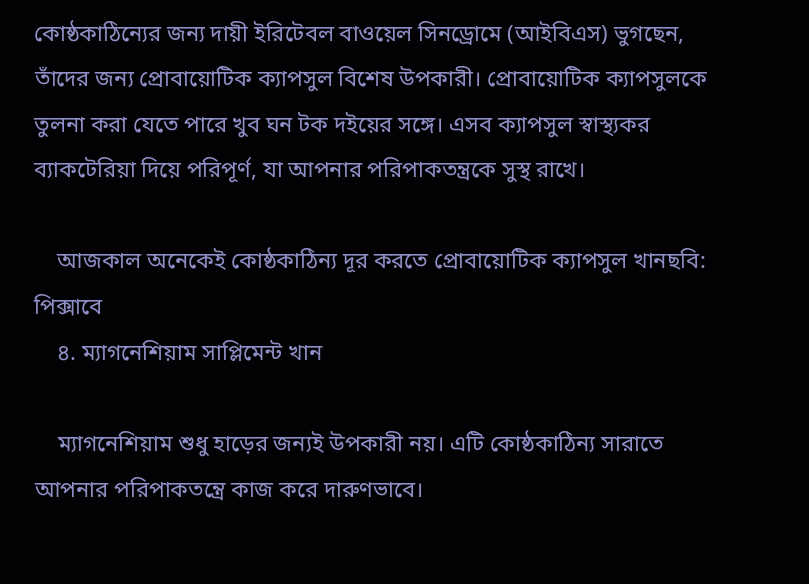কোষ্ঠকাঠিন্যের জন্য দায়ী ইরিটেবল বাওয়েল সিনড্রোমে (আইবিএস) ভুগছেন, তাঁদের জন্য প্রোবায়োটিক ক্যাপসুল বিশেষ উপকারী। প্রোবায়োটিক ক্যাপসুলকে তুলনা করা যেতে পারে খুব ঘন টক দইয়ের সঙ্গে। এসব ক্যাপসুল স্বাস্থ্যকর ব্যাকটেরিয়া দিয়ে পরিপূর্ণ, যা আপনার পরিপাকতন্ত্রকে সুস্থ রাখে।

    আজকাল অনেকেই কোষ্ঠকাঠিন্য দূর করতে প্রোবায়োটিক ক্যাপসুল খানছবি: পিক্সাবে
    ৪. ম্যাগনেশিয়াম সাপ্লিমেন্ট খান

    ম্যাগনেশিয়াম শুধু হাড়ের জন্যই উপকারী নয়। এটি কোষ্ঠকাঠিন্য সারাতে আপনার পরিপাকতন্ত্রে কাজ করে দারুণভাবে।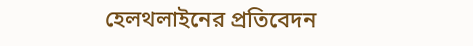হেলথলাইনের প্রতিবেদন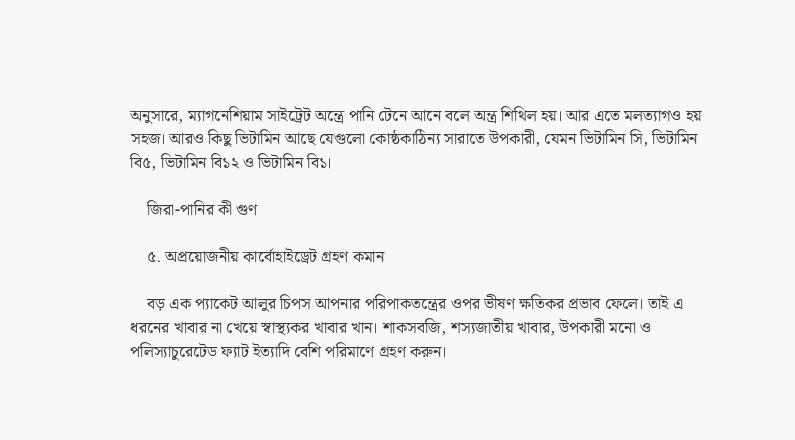অনুসারে, ম্যাগনেশিয়াম সাইট্রেট অন্ত্রে পানি টেনে আনে বলে অন্ত্র শিথিল হয়। আর এতে মলত্যাগও হয় সহজ। আরও কিছু ভিটামিন আছে যেগুলো কোষ্ঠকাঠিন্য সারাতে উপকারী, যেমন ভিটামিন সি, ভিটামিন বি৫, ভিটামিন বি১২ ও ভিটামিন বি১।

    জিরা-পানির কী গুণ

    ৫. অপ্রয়োজনীয় কার্বোহাইড্রেট গ্রহণ কমান

    বড় এক প্যাকেট আলুর চিপস আপনার পরিপাকতন্ত্রের ওপর ভীষণ ক্ষতিকর প্রভাব ফেলে। তাই এ ধরনের খাবার না খেয়ে স্বাস্থ্যকর খাবার খান। শাকসবজি, শস্যজাতীয় খাবার, উপকারী মনো ও পলিস্যাচুরেটেড ফ্যাট ইত্যাদি বেশি পরিমাণে গ্রহণ করুন।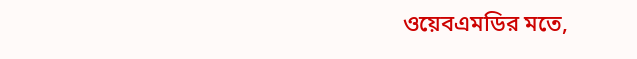ওয়েবএমডির মতে,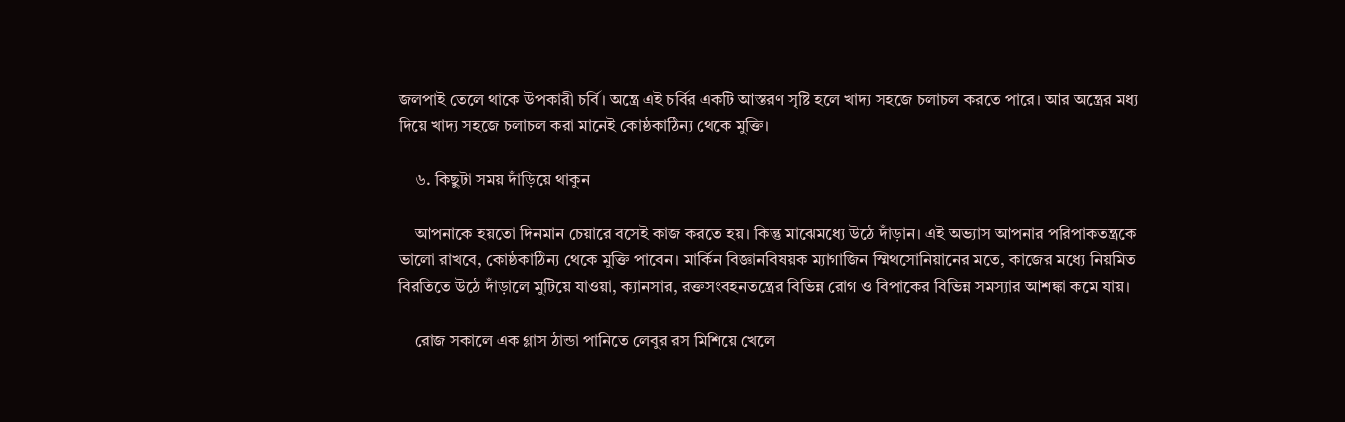জলপাই তেলে থাকে উপকারী চর্বি। অন্ত্রে এই চর্বির একটি আস্তরণ সৃষ্টি হলে খাদ্য সহজে চলাচল করতে পারে। আর অন্ত্রের মধ্য দিয়ে খাদ্য সহজে চলাচল করা মানেই কোষ্ঠকাঠিন্য থেকে মুক্তি।

    ৬. কিছুটা সময় দাঁড়িয়ে থাকুন

    আপনাকে হয়তো দিনমান চেয়ারে বসেই কাজ করতে হয়। কিন্তু মাঝেমধ্যে উঠে দাঁড়ান। এই অভ্যাস আপনার পরিপাকতন্ত্রকে ভালো রাখবে, কোষ্ঠকাঠিন্য থেকে মুক্তি পাবেন। মার্কিন বিজ্ঞানবিষয়ক ম্যাগাজিন স্মিথসোনিয়ানের মতে, কাজের মধ্যে নিয়মিত বিরতিতে উঠে দাঁড়ালে মুটিয়ে যাওয়া, ক্যানসার, রক্তসংবহনতন্ত্রের বিভিন্ন রোগ ও বিপাকের বিভিন্ন সমস্যার আশঙ্কা কমে যায়।

    রোজ সকালে এক গ্লাস ঠান্ডা পানিতে লেবুর রস মিশিয়ে খেলে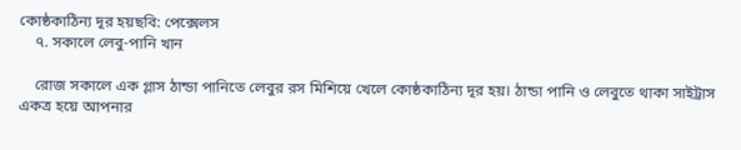কোষ্ঠকাঠিন্য দূর হয়ছবি: পেক্সেলস
    ৭. সকালে লেবু-পানি খান

    রোজ সকালে এক গ্লাস ঠান্ডা পানিতে লেবুর রস মিশিয়ে খেলে কোষ্ঠকাঠিন্য দূর হয়। ঠান্ডা পানি ও লেবুতে থাকা সাইট্রাস একত্র হয়ে আপনার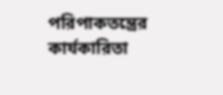পরিপাকতন্ত্রের কার্যকারিতা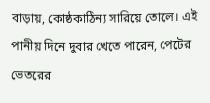বাড়ায়, কোষ্ঠকাঠিন্য সারিয়ে তোলে। এই পানীয় দিনে দুবার খেতে পারেন, পেটের ভেতরের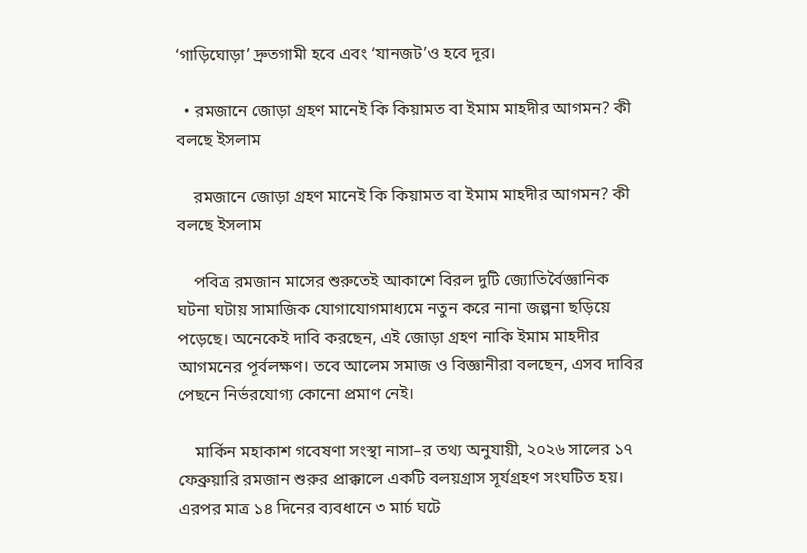‘গাড়িঘোড়া’ দ্রুতগামী হবে এবং ‘যানজট’ও হবে দূর।

  • রমজানে জোড়া গ্রহণ মানেই কি কিয়ামত বা ইমাম মাহদীর আগমন? কী বলছে ইসলাম

    রমজানে জোড়া গ্রহণ মানেই কি কিয়ামত বা ইমাম মাহদীর আগমন? কী বলছে ইসলাম

    পবিত্র রমজান মাসের শুরুতেই আকাশে বিরল দুটি জ্যোতির্বৈজ্ঞানিক ঘটনা ঘটায় সামাজিক যোগাযোগমাধ্যমে নতুন করে নানা জল্পনা ছড়িয়ে পড়েছে। অনেকেই দাবি করছেন, এই জোড়া গ্রহণ নাকি ইমাম মাহদীর আগমনের পূর্বলক্ষণ। তবে আলেম সমাজ ও বিজ্ঞানীরা বলছেন, এসব দাবির পেছনে নির্ভরযোগ্য কোনো প্রমাণ নেই।

    মার্কিন মহাকাশ গবেষণা সংস্থা নাসা–র তথ্য অনুযায়ী, ২০২৬ সালের ১৭ ফেব্রুয়ারি রমজান শুরুর প্রাক্কালে একটি বলয়গ্রাস সূর্যগ্রহণ সংঘটিত হয়। এরপর মাত্র ১৪ দিনের ব্যবধানে ৩ মার্চ ঘটে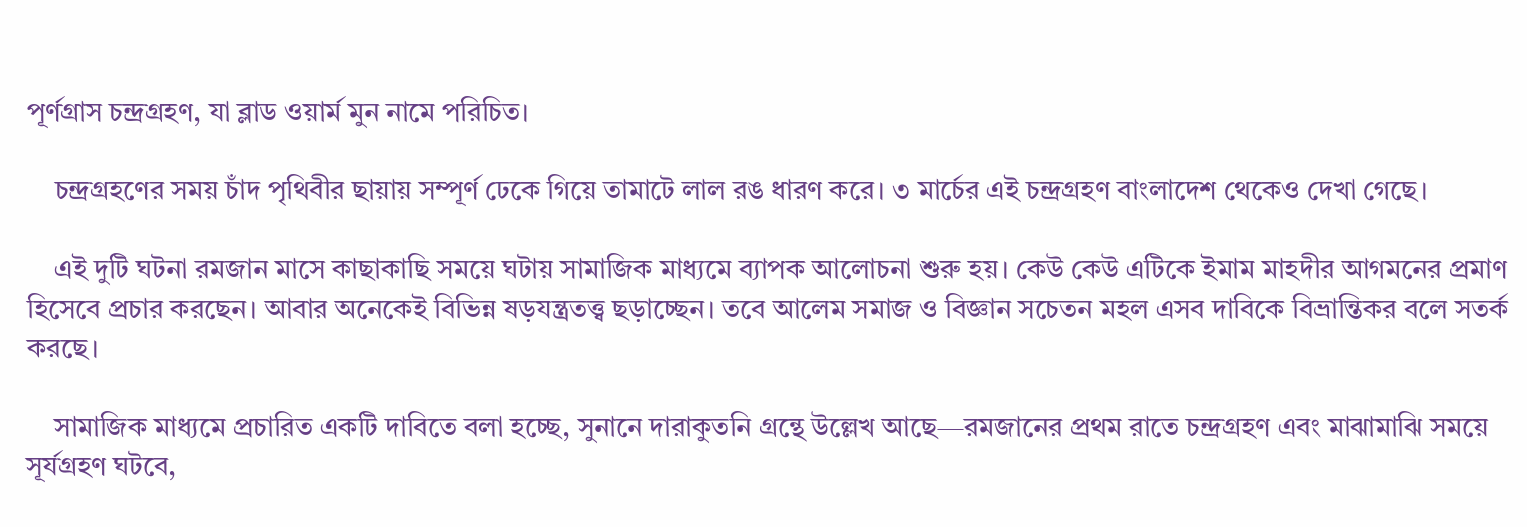পূর্ণগ্রাস চন্দ্রগ্রহণ, যা ব্লাড ওয়ার্ম মুন নামে পরিচিত।

    চন্দ্রগ্রহণের সময় চাঁদ পৃথিবীর ছায়ায় সম্পূর্ণ ঢেকে গিয়ে তামাটে লাল রঙ ধারণ করে। ৩ মার্চের এই চন্দ্রগ্রহণ বাংলাদেশ থেকেও দেখা গেছে।

    এই দুটি ঘটনা রমজান মাসে কাছাকাছি সময়ে ঘটায় সামাজিক মাধ্যমে ব্যাপক আলোচনা শুরু হয়। কেউ কেউ এটিকে ইমাম মাহদীর আগমনের প্রমাণ হিসেবে প্রচার করছেন। আবার অনেকেই বিভিন্ন ষড়যন্ত্রতত্ত্ব ছড়াচ্ছেন। তবে আলেম সমাজ ও বিজ্ঞান সচেতন মহল এসব দাবিকে বিভ্রান্তিকর বলে সতর্ক করছে।

    সামাজিক মাধ্যমে প্রচারিত একটি দাবিতে বলা হচ্ছে, সুনানে দারাকুতনি গ্রন্থে উল্লেখ আছে—রমজানের প্রথম রাতে চন্দ্রগ্রহণ এবং মাঝামাঝি সময়ে সূর্যগ্রহণ ঘটবে,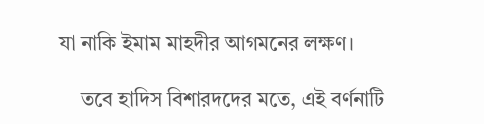যা নাকি ইমাম মাহদীর আগমনের লক্ষণ।

    তবে হাদিস বিশারদদের মতে, এই বর্ণনাটি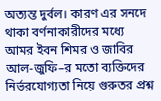অত্যন্ত দুর্বল। কারণ এর সনদে থাকা বর্ণনাকারীদের মধ্যে আমর ইবন শিমর ও জাবির আল-জুফি–র মতো ব্যক্তিদের নির্ভরযোগ্যতা নিয়ে গুরুতর প্রশ্ন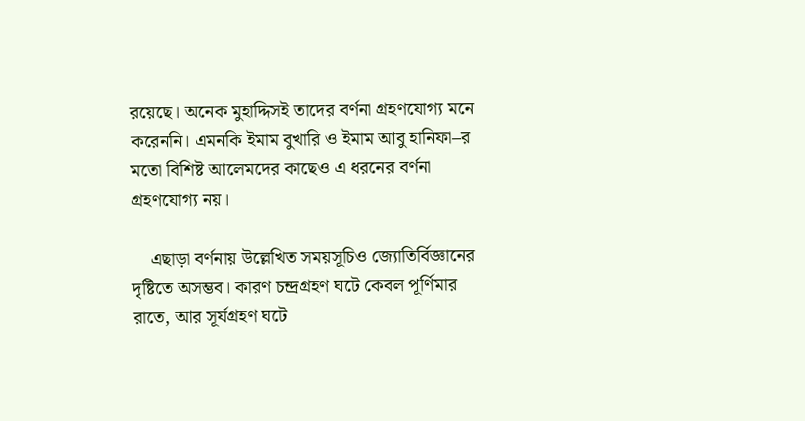রয়েছে। অনেক মুহাদ্দিসই তাদের বর্ণনা গ্রহণযোগ্য মনে করেননি। এমনকি ইমাম বুখারি ও ইমাম আবু হানিফা–র মতো বিশিষ্ট আলেমদের কাছেও এ ধরনের বর্ণনা গ্রহণযোগ্য নয়।

    এছাড়া বর্ণনায় উল্লেখিত সময়সূচিও জ্যোতির্বিজ্ঞানের দৃষ্টিতে অসম্ভব। কারণ চন্দ্রগ্রহণ ঘটে কেবল পূর্ণিমার রাতে, আর সূর্যগ্রহণ ঘটে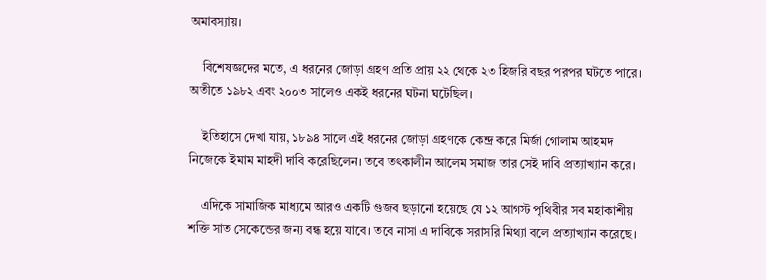অমাবস্যায়।

    বিশেষজ্ঞদের মতে, এ ধরনের জোড়া গ্রহণ প্রতি প্রায় ২২ থেকে ২৩ হিজরি বছর পরপর ঘটতে পারে। অতীতে ১৯৮২ এবং ২০০৩ সালেও একই ধরনের ঘটনা ঘটেছিল।

    ইতিহাসে দেখা যায়, ১৮৯৪ সালে এই ধরনের জোড়া গ্রহণকে কেন্দ্র করে মির্জা গোলাম আহমদ নিজেকে ইমাম মাহদী দাবি করেছিলেন। তবে তৎকালীন আলেম সমাজ তার সেই দাবি প্রত্যাখ্যান করে।

    এদিকে সামাজিক মাধ্যমে আরও একটি গুজব ছড়ানো হয়েছে যে ১২ আগস্ট পৃথিবীর সব মহাকাশীয় শক্তি সাত সেকেন্ডের জন্য বন্ধ হয়ে যাবে। তবে নাসা এ দাবিকে সরাসরি মিথ্যা বলে প্রত্যাখ্যান করেছে।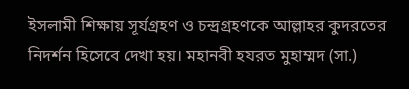ইসলামী শিক্ষায় সূর্যগ্রহণ ও চন্দ্রগ্রহণকে আল্লাহর কুদরতের নিদর্শন হিসেবে দেখা হয়। মহানবী হযরত মুহাম্মদ (সা.)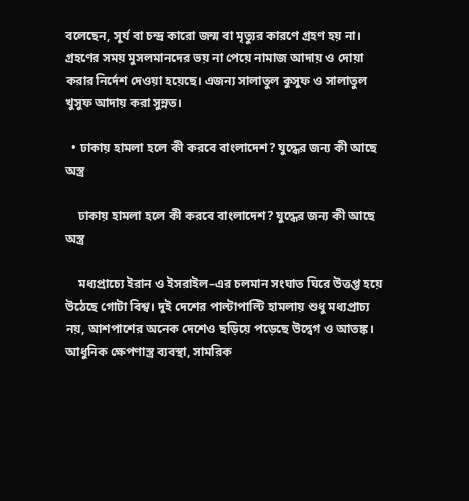বলেছেন, সূর্য বা চন্দ্র কারো জন্ম বা মৃত্যুর কারণে গ্রহণ হয় না। গ্রহণের সময় মুসলমানদের ভয় না পেয়ে নামাজ আদায় ও দোয়া করার নির্দেশ দেওয়া হয়েছে। এজন্য সালাতুল কুসুফ ও সালাতুল খুসুফ আদায় করা সুন্নত।

  • ঢাকায় হামলা হলে কী করবে বাংলাদেশ? যুদ্ধের জন্য কী আছে অস্ত্র

    ঢাকায় হামলা হলে কী করবে বাংলাদেশ? যুদ্ধের জন্য কী আছে অস্ত্র

    মধ্যপ্রাচ্যে ইরান ও ইসরাইল–এর চলমান সংঘাত ঘিরে উত্তপ্ত হয়ে উঠেছে গোটা বিশ্ব। দুই দেশের পাল্টাপাল্টি হামলায় শুধু মধ্যপ্রাচ্য নয়, আশপাশের অনেক দেশেও ছড়িয়ে পড়েছে উদ্বেগ ও আতঙ্ক। আধুনিক ক্ষেপণাস্ত্র ব্যবস্থা, সামরিক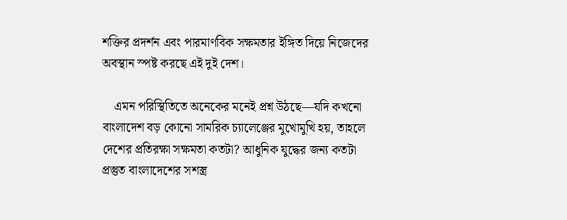শক্তির প্রদর্শন এবং পারমাণবিক সক্ষমতার ইঙ্গিত দিয়ে নিজেদের অবস্থান স্পষ্ট করছে এই দুই দেশ।

    এমন পরিস্থিতিতে অনেকের মনেই প্রশ্ন উঠছে—যদি কখনো বাংলাদেশ বড় কোনো সামরিক চ্যালেঞ্জের মুখোমুখি হয়, তাহলে দেশের প্রতিরক্ষা সক্ষমতা কতটা? আধুনিক যুদ্ধের জন্য কতটা প্রস্তুত বাংলাদেশের সশস্ত্র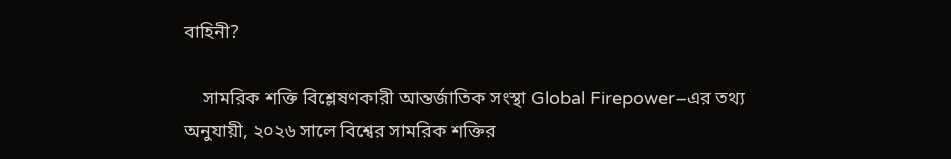বাহিনী?

    সামরিক শক্তি বিশ্লেষণকারী আন্তর্জাতিক সংস্থা Global Firepower–এর তথ্য অনুযায়ী, ২০২৬ সালে বিশ্বের সামরিক শক্তির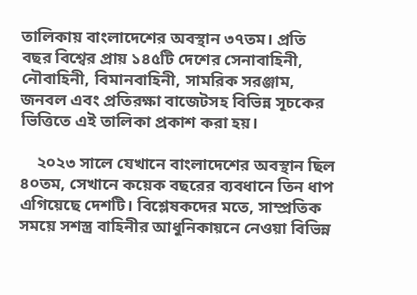তালিকায় বাংলাদেশের অবস্থান ৩৭তম। প্রতি বছর বিশ্বের প্রায় ১৪৫টি দেশের সেনাবাহিনী, নৌবাহিনী, বিমানবাহিনী, সামরিক সরঞ্জাম, জনবল এবং প্রতিরক্ষা বাজেটসহ বিভিন্ন সূচকের ভিত্তিতে এই তালিকা প্রকাশ করা হয়।

    ২০২৩ সালে যেখানে বাংলাদেশের অবস্থান ছিল ৪০তম, সেখানে কয়েক বছরের ব্যবধানে তিন ধাপ এগিয়েছে দেশটি। বিশ্লেষকদের মতে, সাম্প্রতিক সময়ে সশস্ত্র বাহিনীর আধুনিকায়নে নেওয়া বিভিন্ন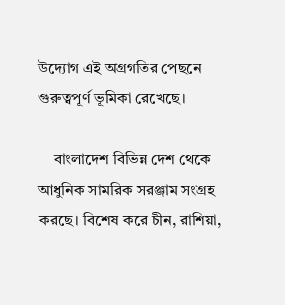উদ্যোগ এই অগ্রগতির পেছনে গুরুত্বপূর্ণ ভূমিকা রেখেছে।

    বাংলাদেশ বিভিন্ন দেশ থেকে আধুনিক সামরিক সরঞ্জাম সংগ্রহ করছে। বিশেষ করে চীন, রাশিয়া,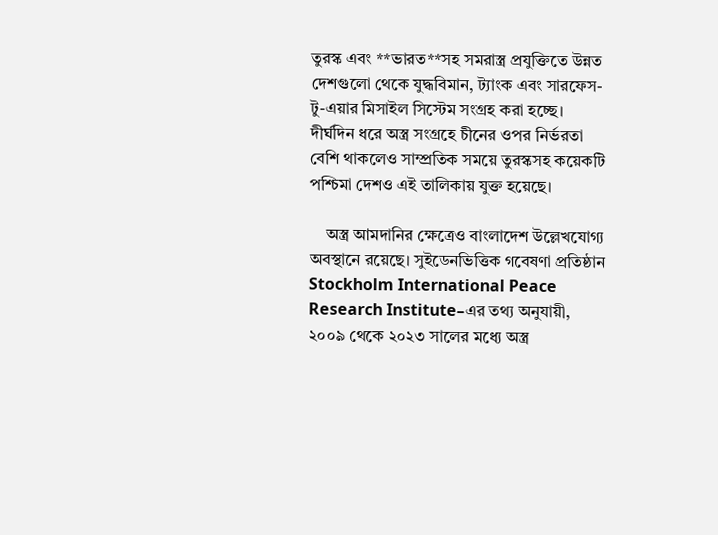তুরস্ক এবং **ভারত**সহ সমরাস্ত্র প্রযুক্তিতে উন্নত দেশগুলো থেকে যুদ্ধবিমান, ট্যাংক এবং সারফেস-টু-এয়ার মিসাইল সিস্টেম সংগ্রহ করা হচ্ছে। দীর্ঘদিন ধরে অস্ত্র সংগ্রহে চীনের ওপর নির্ভরতা বেশি থাকলেও সাম্প্রতিক সময়ে তুরস্কসহ কয়েকটি পশ্চিমা দেশও এই তালিকায় যুক্ত হয়েছে।

    অস্ত্র আমদানির ক্ষেত্রেও বাংলাদেশ উল্লেখযোগ্য অবস্থানে রয়েছে। সুইডেনভিত্তিক গবেষণা প্রতিষ্ঠান Stockholm International Peace Research Institute–এর তথ্য অনুযায়ী, ২০০৯ থেকে ২০২৩ সালের মধ্যে অস্ত্র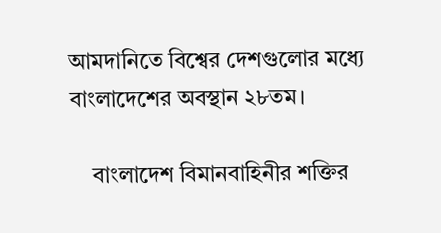আমদানিতে বিশ্বের দেশগুলোর মধ্যে বাংলাদেশের অবস্থান ২৮তম।

    বাংলাদেশ বিমানবাহিনীর শক্তির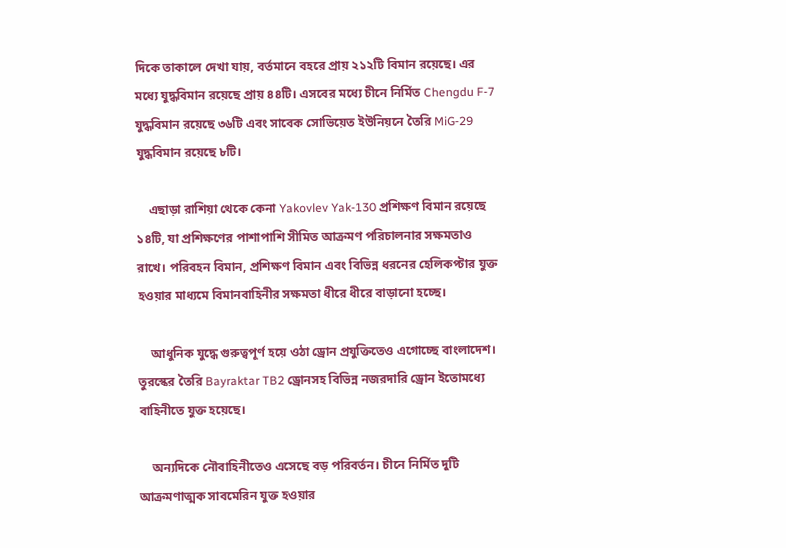দিকে তাকালে দেখা যায়, বর্তমানে বহরে প্রায় ২১২টি বিমান রয়েছে। এর মধ্যে যুদ্ধবিমান রয়েছে প্রায় ৪৪টি। এসবের মধ্যে চীনে নির্মিত Chengdu F‑7 যুদ্ধবিমান রয়েছে ৩৬টি এবং সাবেক সোভিয়েত ইউনিয়নে তৈরি MiG‑29 যুদ্ধবিমান রয়েছে ৮টি।

    এছাড়া রাশিয়া থেকে কেনা Yakovlev Yak‑130 প্রশিক্ষণ বিমান রয়েছে ১৪টি, যা প্রশিক্ষণের পাশাপাশি সীমিত আক্রমণ পরিচালনার সক্ষমতাও রাখে। পরিবহন বিমান, প্রশিক্ষণ বিমান এবং বিভিন্ন ধরনের হেলিকপ্টার যুক্ত হওয়ার মাধ্যমে বিমানবাহিনীর সক্ষমতা ধীরে ধীরে বাড়ানো হচ্ছে।

    আধুনিক যুদ্ধে গুরুত্বপূর্ণ হয়ে ওঠা ড্রোন প্রযুক্তিতেও এগোচ্ছে বাংলাদেশ। তুরস্কের তৈরি Bayraktar TB2 ড্রোনসহ বিভিন্ন নজরদারি ড্রোন ইতোমধ্যে বাহিনীতে যুক্ত হয়েছে।

    অন্যদিকে নৌবাহিনীতেও এসেছে বড় পরিবর্তন। চীনে নির্মিত দুটি আক্রমণাত্মক সাবমেরিন যুক্ত হওয়ার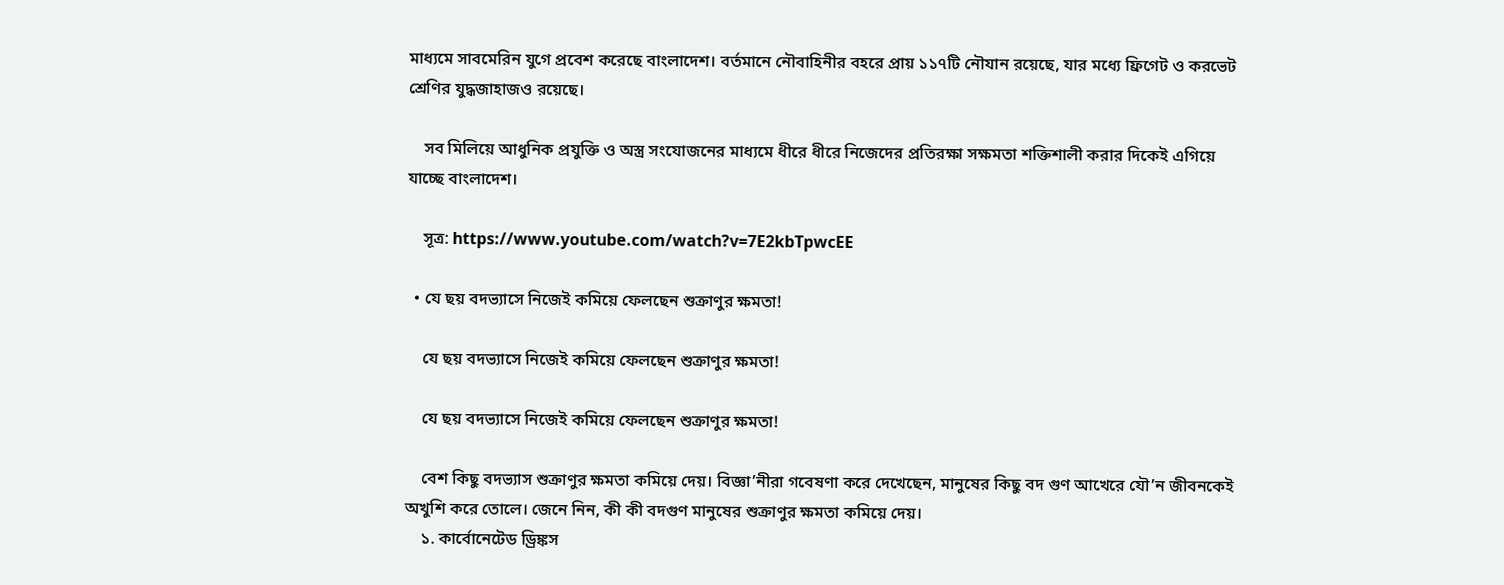মাধ্যমে সাবমেরিন যুগে প্রবেশ করেছে বাংলাদেশ। বর্তমানে নৌবাহিনীর বহরে প্রায় ১১৭টি নৌযান রয়েছে, যার মধ্যে ফ্রিগেট ও করভেট শ্রেণির যুদ্ধজাহাজও রয়েছে।

    সব মিলিয়ে আধুনিক প্রযুক্তি ও অস্ত্র সংযোজনের মাধ্যমে ধীরে ধীরে নিজেদের প্রতিরক্ষা সক্ষমতা শক্তিশালী করার দিকেই এগিয়ে যাচ্ছে বাংলাদেশ।

    সূত্র: https://www.youtube.com/watch?v=7E2kbTpwcEE

  • যে ছয় বদভ্যাসে নিজেই কমিয়ে ফেলছেন শুক্রাণুর ক্ষমতা!

    যে ছয় বদভ্যাসে নিজেই কমিয়ে ফেলছেন শুক্রাণুর ক্ষমতা!

    যে ছয় বদভ্যাসে নিজেই কমিয়ে ফেলছেন শুক্রাণুর ক্ষমতা!

    বেশ কিছু বদভ্যাস শুক্রাণুর ক্ষমতা কমিয়ে দেয়। বিজ্ঞা’নীরা গবেষণা করে দেখেছেন, মানুষের কিছু বদ গুণ আখেরে যৌ’ন জীবনকেই অখুশি করে তোলে। জেনে নিন, কী কী বদগুণ মানুষের শুক্রাণুর ক্ষমতা কমিয়ে দেয়।
    ১. কার্বোনেটেড ড্রিঙ্কস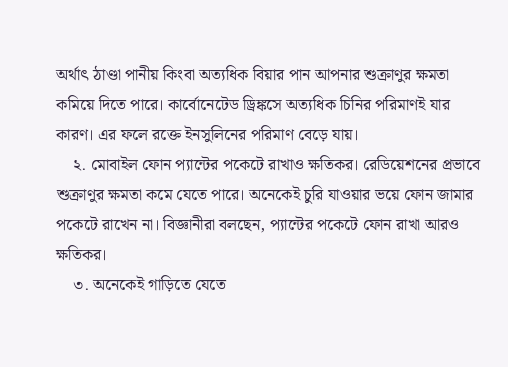অর্থাৎ ঠাণ্ডা পানীয় কিংবা অত্যধিক বিয়ার পান আপনার শুক্রাণুর ক্ষমতা কমিয়ে দিতে পারে। কার্বোনেটেড ড্রিঙ্কসে অত্যধিক চিনির পরিমাণই যার কারণ। এর ফলে রক্তে ইনসুলিনের পরিমাণ বেড়ে যায়।
    ২. মোবাইল ফোন প্যান্টের পকেটে রাখাও ক্ষতিকর। রেডিয়েশনের প্রভাবে শুক্রাণুর ক্ষমতা কমে যেতে পারে। অনেকেই চুরি যাওয়ার ভয়ে ফোন জামার পকেটে রাখেন না। বিজ্ঞানীরা বলছেন, প্যান্টের পকেটে ফোন রাখা আরও ক্ষতিকর।
    ৩. অনেকেই গাড়িতে যেতে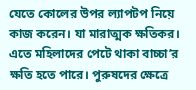যেতে কোলের উপর ল্যাপটপ নিয়ে কাজ করেন। যা মারাত্মক ক্ষতিকর। এতে মহিলাদের পেটে থাকা বাচ্চা’র ক্ষতি হতে পারে। পুরুষদের ক্ষেত্রে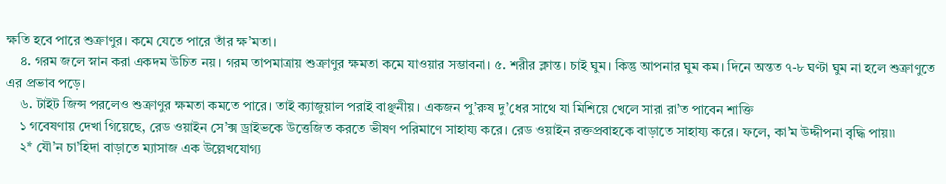ক্ষতি হবে পারে শুক্রাণুর। কমে যেতে পারে তাঁর ক্ষ’মতা।
    ৪. গরম জলে স্নান করা একদম উচিত নয়। গরম তাপমাত্রায় শুক্রাণুর ক্ষমতা কমে যাওয়ার সম্ভাবনা। ৫. শরীর ক্লান্ত। চাই ঘুম। কিন্তু আপনার ঘুম কম। দিনে অন্তত ৭-৮ ঘণ্টা ঘুম না হলে শুক্রাণুতে এর প্রভাব পড়ে।
    ৬. টাইট জিন্স পরলেও শুক্রাণুর ক্ষমতা কমতে পারে। তাই ক্যাজুয়াল পরাই বাঞ্ছনীয়। একজন পু’রুষ দু’ধের সাথে যা মিশিয়ে খেলে সারা রা’ত পাবেন শাক্তি
    ১ গবেষণায় দেখা গিয়েছে, রেড ওয়াইন সে’ক্স ড্রাইভকে উত্তেজিত করতে ভীষণ পরিমাণে সাহায্য করে। রেড ওয়াইন রক্তপ্রবাহকে বাড়াতে সাহায্য করে। ফলে, কা’ম উদ্দীপনা বৃদ্ধি পায়৷৷
    ২* যৌ’ন চা’হিদা বাড়াতে ম্যাসাজ এক উল্লেখযোগ্য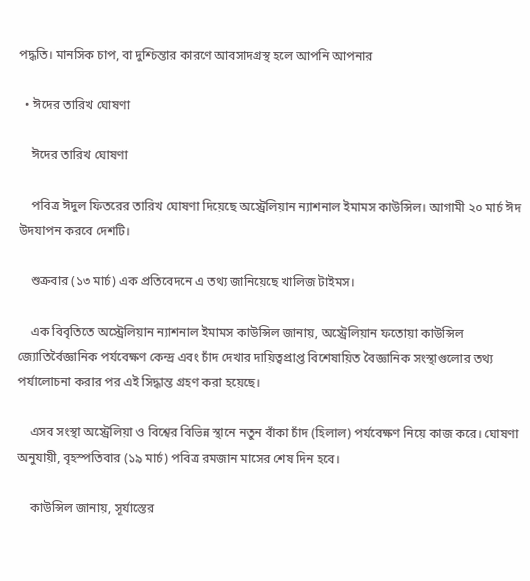পদ্ধতি। মানসিক চাপ, বা দুশ্চিন্তার কারণে আবসাদগ্রস্থ হলে আপনি আপনার

  • ঈদের তারিখ ঘোষণা

    ঈদের তারিখ ঘোষণা

    পবিত্র ঈদুল ফিতরের তারিখ ঘোষণা দিয়েছে অস্ট্রেলিয়ান ন্যাশনাল ইমামস কাউন্সিল। আগামী ২০ মার্চ ঈদ উদযাপন করবে দেশটি।

    শুক্রবার (১৩ মার্চ) এক প্রতিবেদনে এ তথ্য জানিয়েছে খালিজ টাইমস।

    এক বিবৃতিতে অস্ট্রেলিয়ান ন্যাশনাল ইমামস কাউন্সিল জানায়, অস্ট্রেলিয়ান ফতোয়া কাউন্সিল জ্যোতির্বৈজ্ঞানিক পর্যবেক্ষণ কেন্দ্র এবং চাঁদ দেখার দায়িত্বপ্রাপ্ত বিশেষায়িত বৈজ্ঞানিক সংস্থাগুলোর তথ্য পর্যালোচনা করার পর এই সিদ্ধান্ত গ্রহণ করা হয়েছে।

    এসব সংস্থা অস্ট্রেলিয়া ও বিশ্বের বিভিন্ন স্থানে নতুন বাঁকা চাঁদ (হিলাল) পর্যবেক্ষণ নিয়ে কাজ করে। ঘোষণা অনুযায়ী, বৃহস্পতিবার (১৯ মার্চ) পবিত্র রমজান মাসের শেষ দিন হবে।

    কাউন্সিল জানায়, সূর্যাস্তের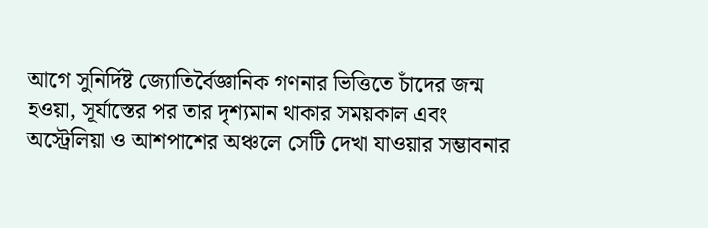আগে সুনির্দিষ্ট জ্যোতির্বৈজ্ঞানিক গণনার ভিত্তিতে চাঁদের জন্ম হওয়া, সূর্যাস্তের পর তার দৃশ্যমান থাকার সময়কাল এবং অস্ট্রেলিয়া ও আশপাশের অঞ্চলে সেটি দেখা যাওয়ার সম্ভাবনার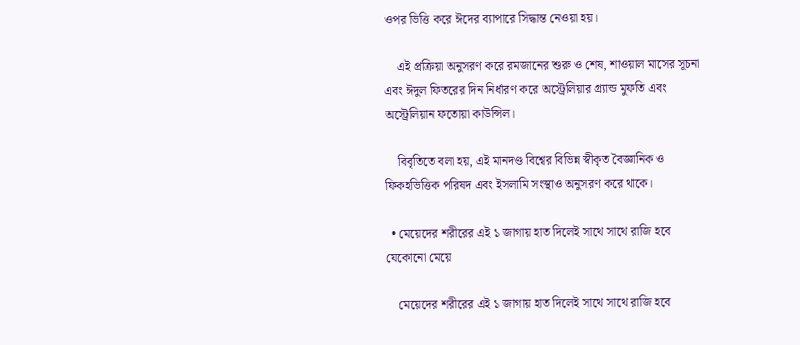ওপর ভিত্তি করে ঈদের ব্যাপারে সিদ্ধান্ত নেওয়া হয়।

    এই প্রক্রিয়া অনুসরণ করে রমজানের শুরু ও শেষ, শাওয়াল মাসের সূচনা এবং ঈদুল ফিতরের দিন নির্ধারণ করে অস্ট্রেলিয়ার গ্র্যান্ড মুফতি এবং অস্ট্রেলিয়ান ফতোয়া কাউন্সিল।

    বিবৃতিতে বলা হয়, এই মানদণ্ড বিশ্বের বিভিন্ন স্বীকৃত বৈজ্ঞানিক ও ফিকহভিত্তিক পরিষদ এবং ইসলামি সংস্থাও অনুসরণ করে থাকে।

  • মেয়েদের শরীরের এই ১ জাগায় হাত দিলেই সাথে সাথে রাজি হবে যেকোনো মেয়ে

    মেয়েদের শরীরের এই ১ জাগায় হাত দিলেই সাথে সাথে রাজি হবে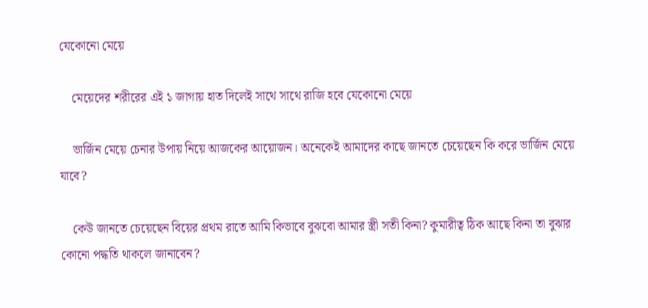যেকোনো মেয়ে

    মেয়েদের শরীরের এই ১ জাগায় হাত দিলেই সাথে সাথে রাজি হবে যেকোনো মেয়ে

    ভার্জিন মেয়ে চেনার উপায় নিয়ে আজকের আয়োজন। অনেকেই আমাদের কাছে জানতে চেয়েছেন কি করে ভার্জিন মেয়ে যাবে?

    কেউ জানতে চেয়েছেন বিয়ের প্রথম রাতে আমি কিভাবে বুঝবো আমার স্ত্রী সতী কিনা? কুমারীত্ব ঠিক আছে কিনা তা বুঝার কোনো পদ্ধতি থাকলে জানাবেন?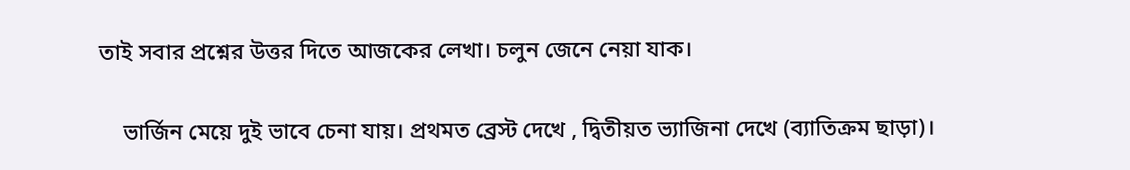তাই সবার প্রশ্নের উত্তর দিতে আজকের লেখা। চলুন জেনে নেয়া যাক।

    ভার্জিন মেয়ে দুই ভাবে চেনা যায়। প্রথমত ব্রেস্ট দেখে , দ্বিতীয়ত ভ্যাজিনা দেখে (ব্যাতিক্রম ছাড়া)।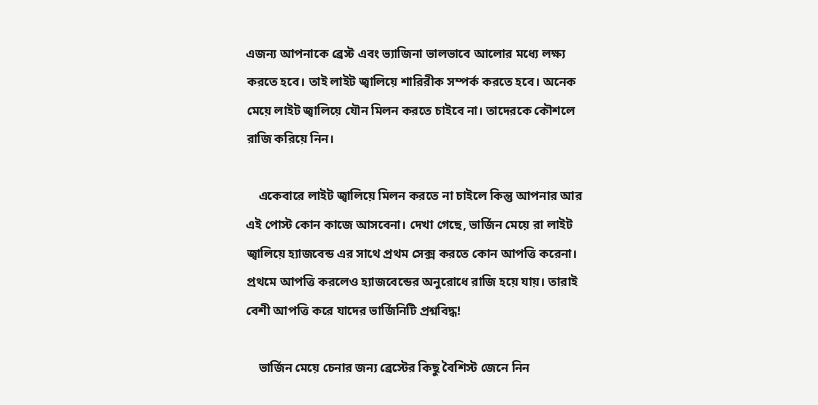এজন্য আপনাকে ব্রেস্ট এবং ভ্যাজিনা ভালভাবে আলোর মধ্যে লক্ষ্য করতে হবে। তাই লাইট জ্বালিয়ে শারিরীক সম্পর্ক করতে হবে। অনেক মেয়ে লাইট জ্বালিয়ে যৌন মিলন করতে চাইবে না। তাদেরকে কৌশলে রাজি করিয়ে নিন।

    একেবারে লাইট জ্বালিয়ে মিলন করতে না চাইলে কিন্তু আপনার আর এই পোস্ট কোন কাজে আসবেনা। দেখা গেছে, ভার্জিন মেয়ে রা লাইট জ্বালিয়ে হ্যাজবেন্ড এর সাথে প্রথম সেক্স করতে কোন আপত্তি করেনা। প্রথমে আপত্তি করলেও হ্যাজবেন্ডের অনুরোধে রাজি হয়ে যায়। তারাই বেশী আপত্তি করে যাদের ভার্জিনিটি প্রশ্নবিদ্ধ!

    ভার্জিন মেয়ে চেনার জন্য ব্রেস্টের কিছু বৈশিস্ট জেনে নিন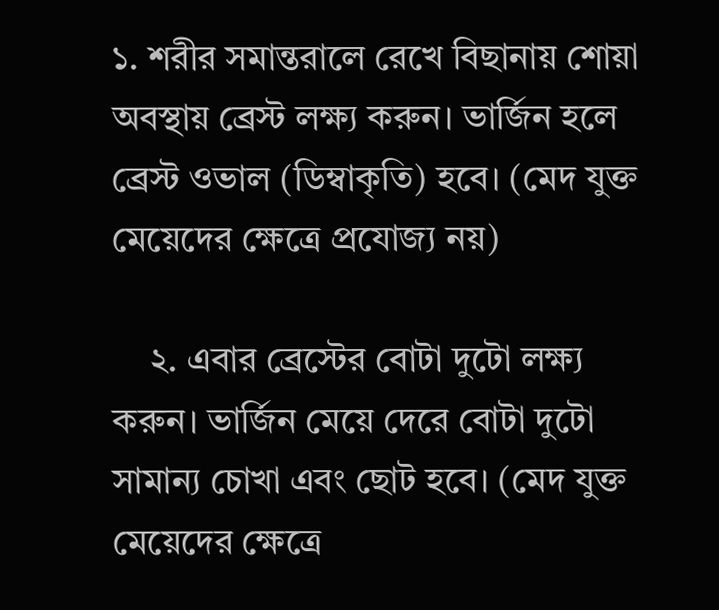১. শরীর সমান্তরালে রেখে বিছানায় শোয়া অবস্থায় ব্রেস্ট লক্ষ্য করুন। ভার্জিন হলে ব্রেস্ট ওভাল (ডিম্বাকৃতি) হবে। (মেদ যুক্ত মেয়েদের ক্ষেত্রে প্রযোজ্য নয়)

    ২. এবার ব্রেস্টের বোটা দুটো লক্ষ্য করুন। ভার্জিন মেয়ে দেরে বোটা দুটো সামান্য চোখা এবং ছোট হবে। (মেদ যুক্ত মেয়েদের ক্ষেত্রে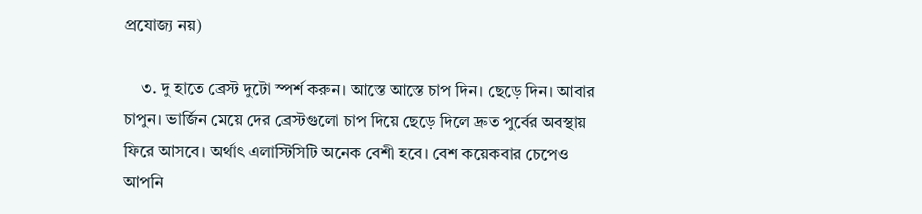প্রযোজ্য নয়)

    ৩. দু হাতে ব্রেস্ট দুটো স্পর্শ করুন। আস্তে আস্তে চাপ দিন। ছেড়ে দিন। আবার চাপুন। ভার্জিন মেয়ে দের ব্রেস্টগুলো চাপ দিয়ে ছেড়ে দিলে দ্রুত পুর্বের অবস্থায় ফিরে আসবে। অর্থাৎ এলাস্টিসিটি অনেক বেশী হবে। বেশ কয়েকবার চেপেও আপনি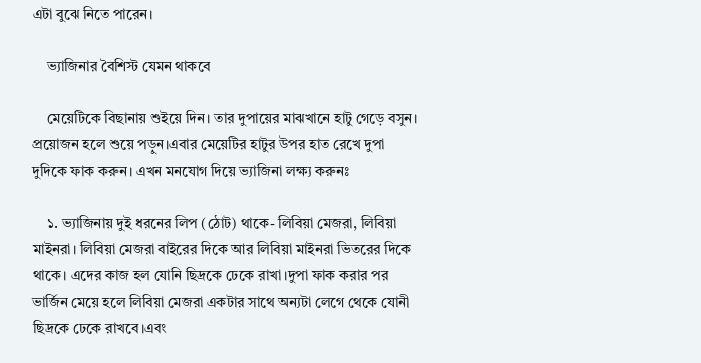এটা বুঝে নিতে পারেন।

    ভ্যাজিনার বৈশিস্ট যেমন থাকবে

    মেয়েটিকে বিছানায় শুইয়ে দিন। তার দুপায়ের মাঝখানে হাটু গেড়ে বসুন। প্রয়োজন হলে শুয়ে পড়ুন।এবার মেয়েটির হাটুর উপর হাত রেখে দুপা দুদিকে ফাক করুন। এখন মনযোগ দিয়ে ভ্যাজিনা লক্ষ্য করুনঃ

    ১. ভ্যাজিনায় দুই ধরনের লিপ (ঠোট) থাকে- লিবিয়া মেজরা, লিবিয়া মাইনরা। লিবিয়া মেজরা বাইরের দিকে আর লিবিয়া মাইনরা ভিতরের দিকে থাকে। এদের কাজ হল যোনি ছিদ্রকে ঢেকে রাখা।দুপা ফাক করার পর ভার্জিন মেয়ে হলে লিবিয়া মেজরা একটার সাথে অন্যটা লেগে থেকে যোনী ছিদ্রকে ঢেকে রাখবে।এবং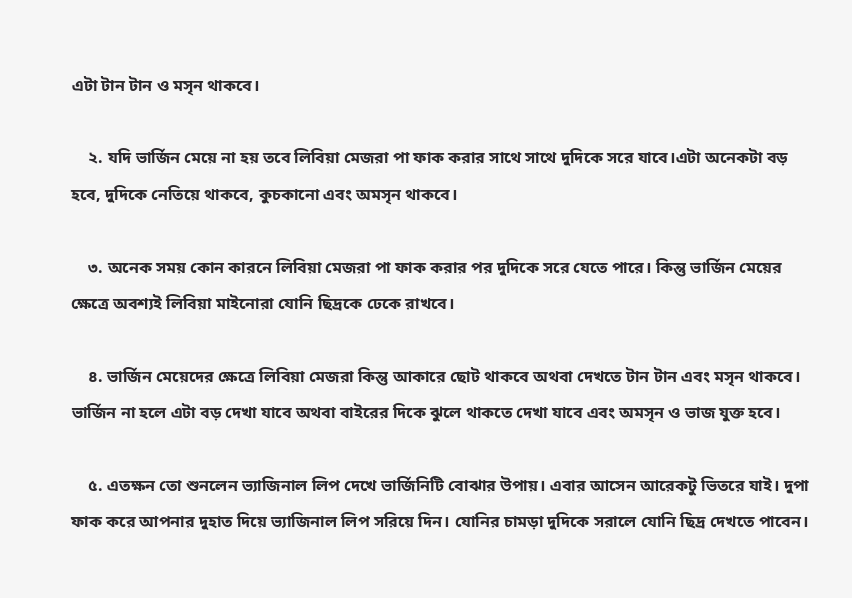এটা টান টান ও মসৃন থাকবে।

    ২. যদি ভার্জিন মেয়ে না হয় তবে লিবিয়া মেজরা পা ফাক করার সাথে সাথে দুদিকে সরে যাবে।এটা অনেকটা বড় হবে, দুদিকে নেতিয়ে থাকবে, কুচকানো এবং অমসৃন থাকবে।

    ৩. অনেক সময় কোন কারনে লিবিয়া মেজরা পা ফাক করার পর দুদিকে সরে যেতে পারে। কিন্তু ভার্জিন মেয়ের ক্ষেত্রে অবশ্যই লিবিয়া মাইনোরা যোনি ছিদ্রকে ঢেকে রাখবে।

    ৪. ভার্জিন মেয়েদের ক্ষেত্রে লিবিয়া মেজরা কিন্তু আকারে ছোট থাকবে অথবা দেখতে টান টান এবং মসৃন থাকবে। ভার্জিন না হলে এটা বড় দেখা যাবে অথবা বাইরের দিকে ঝুলে থাকতে দেখা যাবে এবং অমসৃন ও ভাজ যুক্ত হবে।

    ৫. এতক্ষন তো শুনলেন ভ্যাজিনাল লিপ দেখে ভার্জিনিটি বোঝার উপায়। এবার আসেন আরেকটু ভিতরে যাই। দুপা ফাক করে আপনার দুহাত দিয়ে ভ্যাজিনাল লিপ সরিয়ে দিন। যোনির চামড়া দুদিকে সরালে যোনি ছিদ্র দেখতে পাবেন।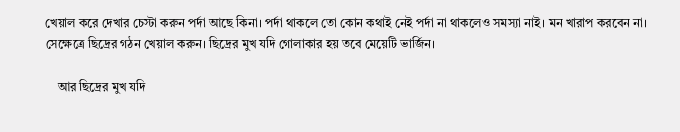খেয়াল করে দেখার চেস্টা করুন পর্দা আছে কিনা। পর্দা থাকলে তো কোন কথাই নেই পর্দা না থাকলেও সমস্যা নাই। মন খারাপ করবেন না। সেক্ষেত্রে ছিদ্রের গঠন খেয়াল করুন। ছিদ্রের মুখ যদি গোলাকার হয় তবে মেয়েটি ভার্জিন।

    আর ছিদ্রের মুখ যদি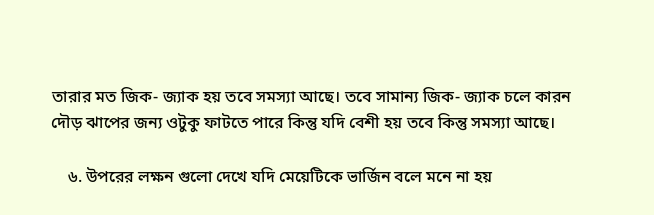তারার মত জিক- জ্যাক হয় তবে সমস্যা আছে। তবে সামান্য জিক- জ্যাক চলে কারন দৌড় ঝাপের জন্য ওটুকু ফাটতে পারে কিন্তু যদি বেশী হয় তবে কিন্তু সমস্যা আছে।

    ৬. উপরের লক্ষন গুলো দেখে যদি মেয়েটিকে ভার্জিন বলে মনে না হয়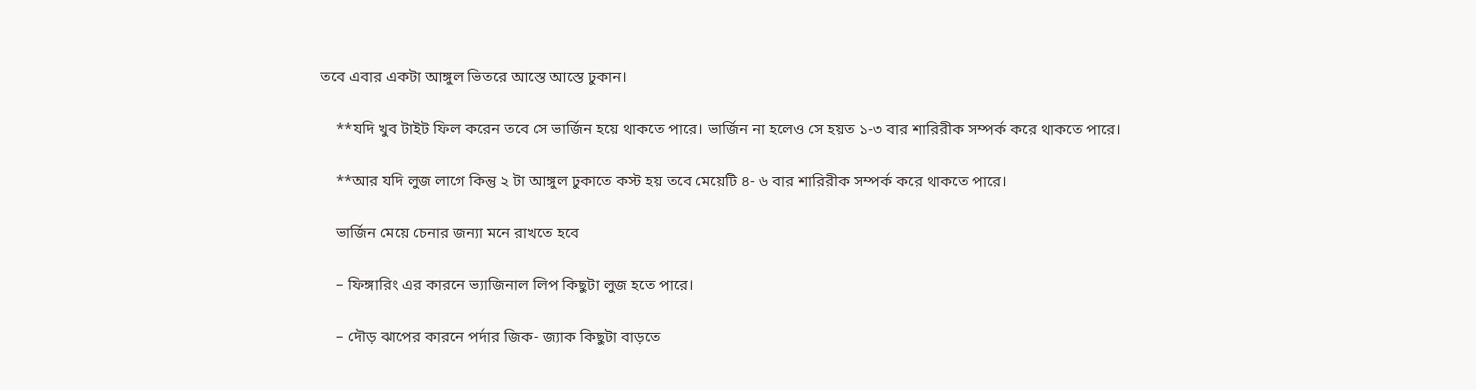তবে এবার একটা আঙ্গুল ভিতরে আস্তে আস্তে ঢুকান।

    **যদি খুব টাইট ফিল করেন তবে সে ভার্জিন হয়ে থাকতে পারে। ভার্জিন না হলেও সে হয়ত ১-৩ বার শারিরীক সম্পর্ক করে থাকতে পারে।

    **আর যদি লুজ লাগে কিন্তু ২ টা আঙ্গুল ঢুকাতে কস্ট হয় তবে মেয়েটি ৪- ৬ বার শারিরীক সম্পর্ক করে থাকতে পারে।

    ভার্জিন মেয়ে চেনার জন্যা মনে রাখতে হবে

    – ফিঙ্গারিং এর কারনে ভ্যাজিনাল লিপ কিছুটা লুজ হতে পারে।

    – দৌড় ঝাপের কারনে পর্দার জিক- জ্যাক কিছুটা বাড়তে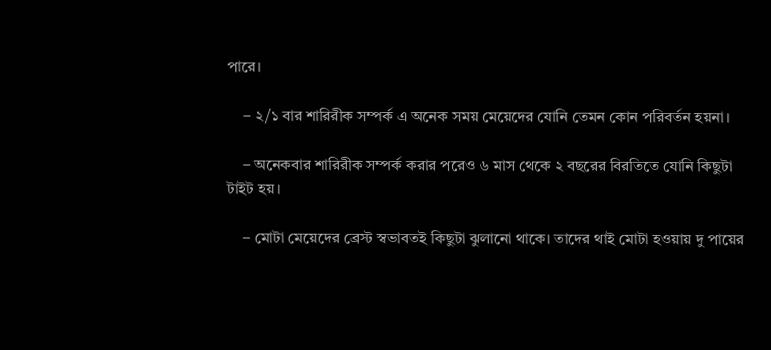পারে।

    – ২/১ বার শারিরীক সম্পর্ক এ অনেক সময় মেয়েদের যোনি তেমন কোন পরিবর্তন হয়না।

    – অনেকবার শারিরীক সম্পর্ক করার পরেও ৬ মাস থেকে ২ বছরের বিরতিতে যোনি কিছুটা টাইট হয়।

    – মোটা মেয়েদের ব্রেস্ট স্বভাবতই কিছুটা ঝুলানো থাকে। তাদের থাই মোটা হওয়ায় দু পায়ের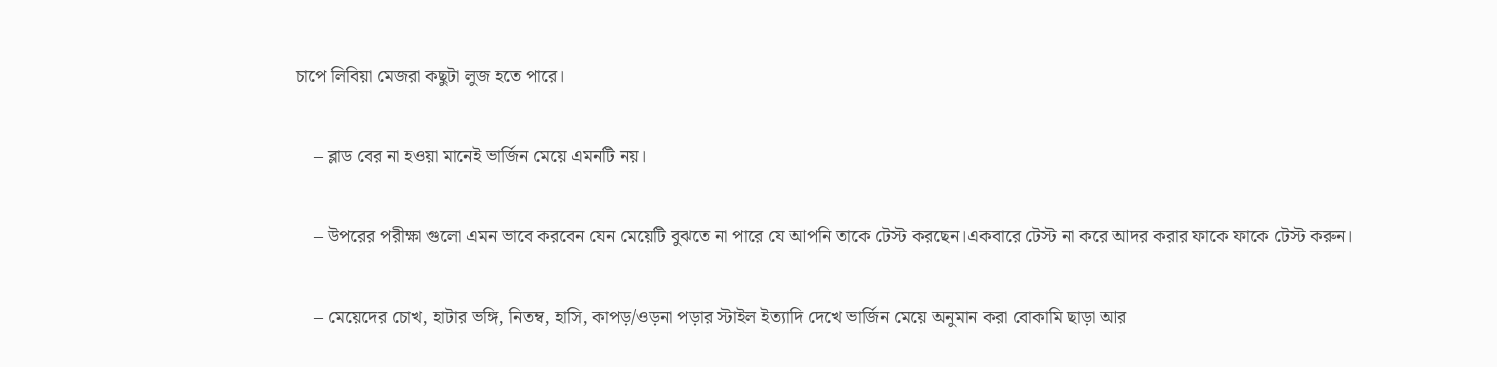চাপে লিবিয়া মেজরা কছুটা লুজ হতে পারে।

    – ব্লাড বের না হওয়া মানেই ভার্জিন মেয়ে এমনটি নয়।

    – উপরের পরীক্ষা গুলো এমন ভাবে করবেন যেন মেয়েটি বুঝতে না পারে যে আপনি তাকে টেস্ট করছেন।একবারে টেস্ট না করে আদর করার ফাকে ফাকে টেস্ট করুন।

    – মেয়েদের চোখ, হাটার ভঙ্গি, নিতম্ব, হাসি, কাপড়/ওড়না পড়ার স্টাইল ইত্যাদি দেখে ভার্জিন মেয়ে অনুমান করা বোকামি ছাড়া আর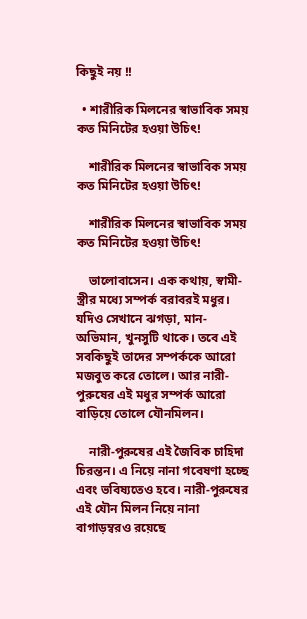কিছুই নয় !!

  • শারীরিক মিলনের স্বাভাবিক সময় কত মিনিটের হওয়া উচিৎ!

    শারীরিক মিলনের স্বাভাবিক সময় কত মিনিটের হওয়া উচিৎ!

    শারীরিক মিলনের স্বাভাবিক সময় কত মিনিটের হওয়া উচিৎ!

    ভালোবাসেন। এক কথায়, স্বামী-স্ত্রীর মধ্যে সম্পর্ক বরাবরই মধুর। যদিও সেখানে ঝগড়া, মান-অভিমান, খুনসুটি থাকে। তবে এই সবকিছুই তাদের সম্পর্ককে আরো মজবুত করে তোলে। আর নারী-পুরুষের এই মধুর সম্পর্ক আরো বাড়িয়ে তোলে যৌনমিলন।

    নারী-পুরুষের এই জৈবিক চাহিদা চিরন্তন। এ নিয়ে নানা গবেষণা হচ্ছে এবং ভবিষ্যতেও হবে। নারী-পুরুষের এই যৌন মিলন নিয়ে নানা বাগাড়ম্বরও রয়েছে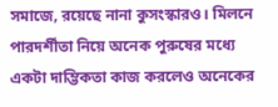সমাজে, রয়েছে নানা কুসংস্কারও। মিলনে পারদর্শীতা নিয়ে অনেক পুরুষের মধ্যে একটা দাম্ভিকতা কাজ করলেও অনেকের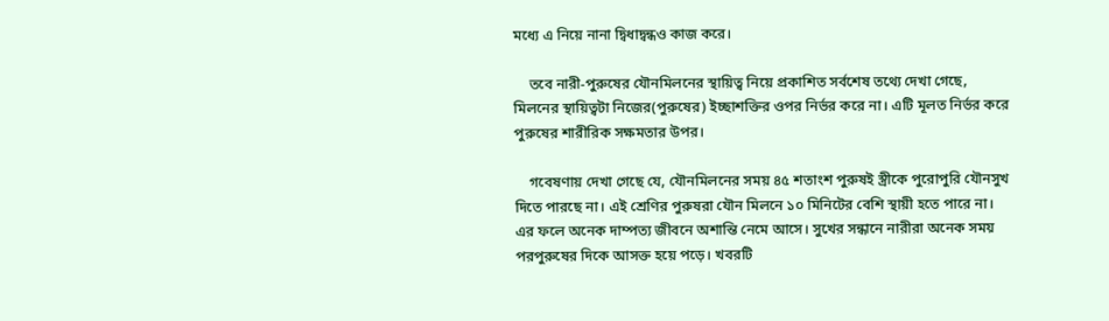মধ্যে এ নিয়ে নানা দ্বিধাদ্বন্ধও কাজ করে।

    তবে নারী-পুরুষের যৌনমিলনের স্থায়িত্ব নিয়ে প্রকাশিত সর্বশেষ তথ্যে দেখা গেছে, মিলনের স্থায়িত্বটা নিজের(পুরুষের) ইচ্ছাশক্তির ওপর নির্ভর করে না। এটি মূলত নির্ভর করে পুরুষের শারীরিক সক্ষমতার উপর।

    গবেষণায় দেখা গেছে যে, যৌনমিলনের সময় ৪৫ শতাংশ পুরুষই স্ত্রীকে পুরোপুরি যৌনসুখ দিতে পারছে না। এই শ্রেণির পুরুষরা যৌন মিলনে ১০ মিনিটের বেশি স্থায়ী হতে পারে না। এর ফলে অনেক দাম্পত্য জীবনে অশান্তি নেমে আসে। সুখের সন্ধানে নারীরা অনেক সময় পরপুরুষের দিকে আসক্ত হয়ে পড়ে। খবরটি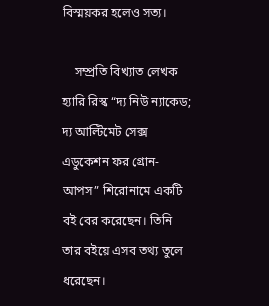বিস্ময়কর হলেও সত্য।

    সম্প্রতি বিখ্যাত লেখক হ্যারি রিস্ক “দ্য নিউ ন্যাকেড; দ্য আল্টিমেট সেক্স এডুকেশন ফর গ্রোন-আপস” শিরোনামে একটি বই বের করেছেন। তিনি তার বইয়ে এসব তথ্য তুলে ধরেছেন।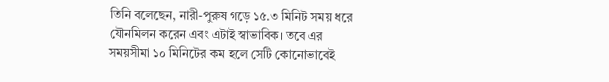তিনি বলেছেন, নারী-পুরুষ গড়ে ১৫.৩ মিনিট সময় ধরে যৌনমিলন করেন এবং এটাই স্বাভাবিক। তবে এর সময়সীমা ১০ মিনিটের কম হলে সেটি কোনোভাবেই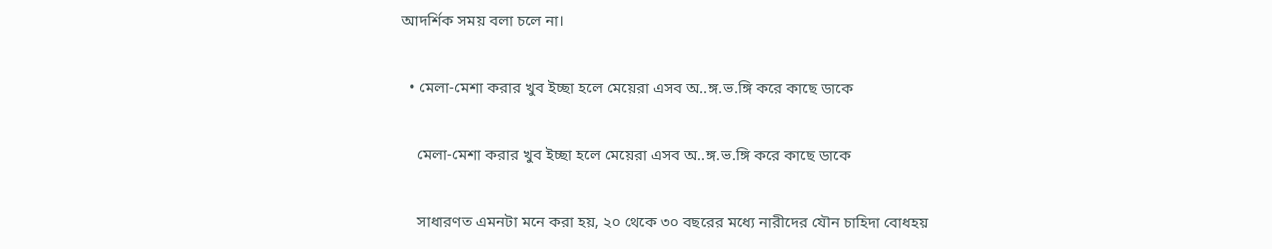আদর্শিক সময় বলা চলে না।

  • মেলা-মেশা করার খুব ইচ্ছা হলে মেয়েরা এসব অ..ঙ্গ.ভ.ঙ্গি করে কাছে ডাকে

    মেলা-মেশা করার খুব ইচ্ছা হলে মেয়েরা এসব অ..ঙ্গ.ভ.ঙ্গি করে কাছে ডাকে

    সাধারণত এমনটা মনে করা হয়, ২০ থেকে ৩০ বছরের মধ্যে নারীদের যৌন চাহিদা বোধহয়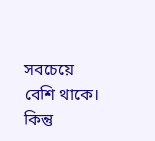সবচেয়ে বেশি থাকে। কিন্তু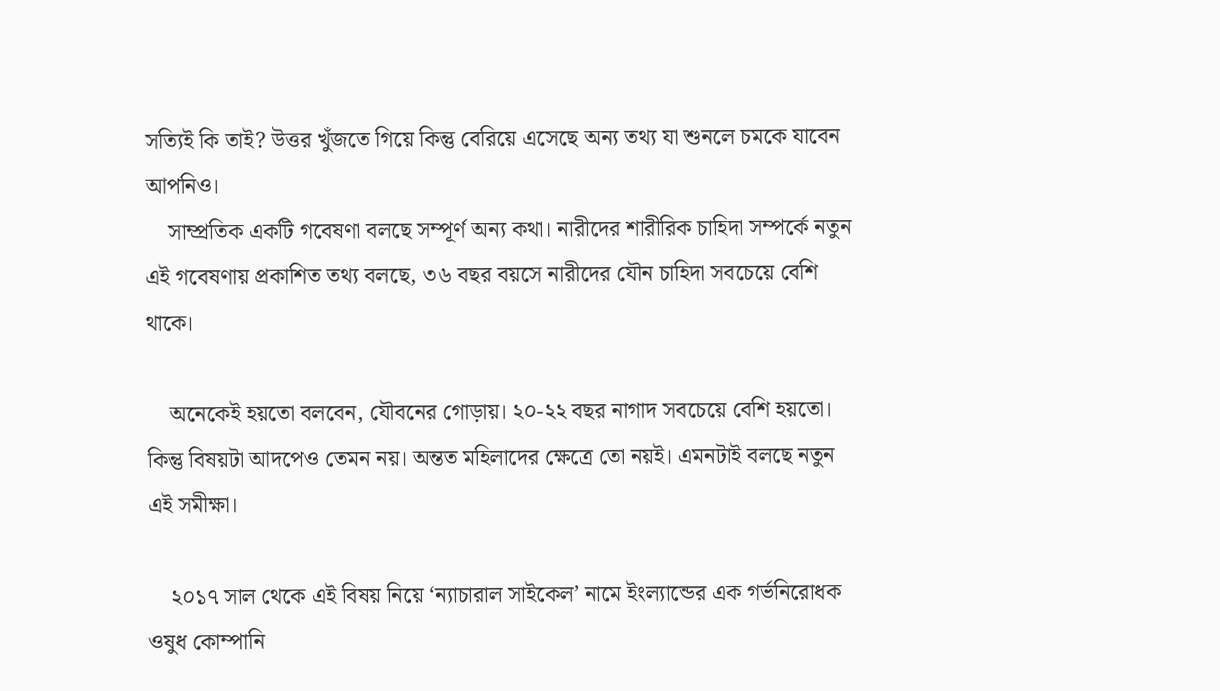সত্যিই কি তাই? উত্তর খুঁজতে গিয়ে কিন্তু বেরিয়ে এসেছে অন্য তথ্য যা শুনলে চমকে যাবেন আপনিও।
    সাম্প্রতিক একটি গবেষণা বলছে সম্পূর্ণ অন্য কথা। নারীদের শারীরিক চাহিদা সম্পর্কে নতুন এই গবেষণায় প্রকাশিত তথ্য বলছে, ৩৬ বছর বয়সে নারীদের যৌন চাহিদা সবচেয়ে বেশি থাকে।

    অনেকেই হয়তো বলবেন, যৌবনের গোড়ায়। ২০-২২ বছর নাগাদ সবচেয়ে বেশি হয়তো। কিন্তু বিষয়টা আদপেও তেমন নয়। অন্তত মহিলাদের ক্ষেত্রে তো নয়ই। এমনটাই বলছে নতুন এই সমীক্ষা।

    ২০১৭ সাল থেকে এই বিষয় নিয়ে ‘ন্যাচারাল সাইকেল’ নামে ইংল্যান্ডের এক গর্ভনিরোধক ওষুধ কোম্পানি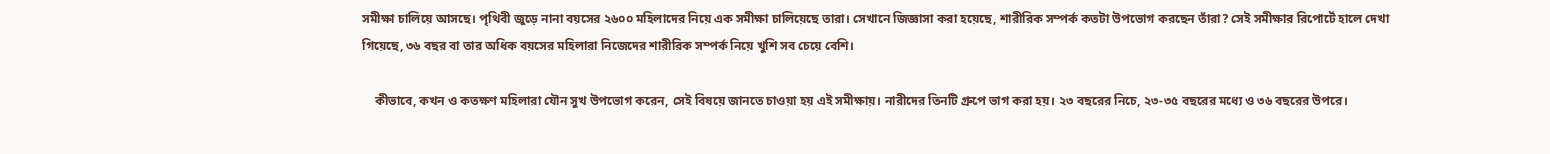সমীক্ষা চালিয়ে আসছে। পৃথিবী জুড়ে নানা বয়সের ২৬০০ মহিলাদের নিয়ে এক সমীক্ষা চালিয়েছে তারা। সেখানে জিজ্ঞাসা করা হয়েছে, শারীরিক সম্পর্ক কতটা উপভোগ করছেন তাঁরা? সেই সমীক্ষার রিপোর্টে হালে দেখা গিয়েছে, ৩৬ বছর বা তার অধিক বয়সের মহিলারা নিজেদের শারীরিক সম্পর্ক নিয়ে খুশি সব চেয়ে বেশি।

    কীভাবে, কখন ও কতক্ষণ মহিলারা যৌন সুখ উপভোগ করেন, সেই বিষয়ে জানতে চাওয়া হয় এই সমীক্ষায়। নারীদের তিনটি গ্রুপে ভাগ করা হয়। ২৩ বছরের নিচে, ২৩-৩৫ বছরের মধ্যে ও ৩৬ বছরের উপরে।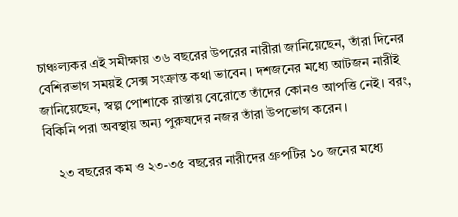চাঞ্চল্যকর এই সমীক্ষায় ৩৬ বছরের উপরের নারীরা জানিয়েছেন, তাঁরা দিনের বেশিরভাগ সময়ই সেক্স সংক্রান্ত কথা ভাবেন। দশজনের মধ্যে আটজন নারীই জানিয়েছেন, স্বল্প পোশাকে রাস্তায় বেরোতে তাঁদের কোনও আপত্তি নেই। বরং, বিকিনি পরা অবস্থায় অন্য পুরুষদের নজর তাঁরা উপভোগ করেন।

    ২৩ বছরের কম ও ২৩-৩৫ বছরের নারীদের গ্রুপটির ১০ জনের মধ্যে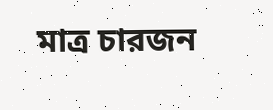মাত্র চারজন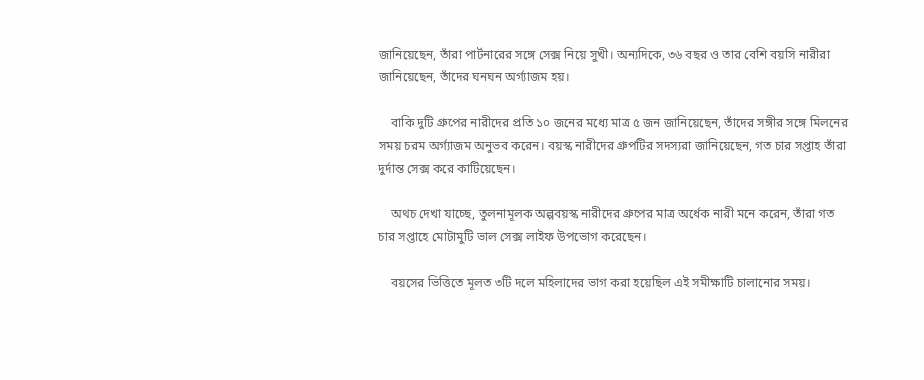জানিয়েছেন, তাঁরা পার্টনারের সঙ্গে সেক্স নিয়ে সুখী। অন্যদিকে, ৩৬ বছর ও তার বেশি বয়সি নারীরা জানিয়েছেন, তাঁদের ঘনঘন অর্গ্যাজম হয়।

    বাকি দুটি গ্রুপের নারীদের প্রতি ১০ জনের মধ্যে মাত্র ৫ জন জানিয়েছেন, তাঁদের সঙ্গীর সঙ্গে মিলনের সময় চরম অর্গ্যাজম অনুভব করেন। বয়স্ক নারীদের গ্রুপটির সদস্যরা জানিয়েছেন, গত চার সপ্তাহ তাঁরা দুর্দান্ত সেক্স করে কাটিয়েছেন।

    অথচ দেখা যাচ্ছে, তুলনামূলক অল্পবয়স্ক নারীদের গ্রুপের মাত্র অর্ধেক নারী মনে করেন, তাঁরা গত চার সপ্তাহে মোটামুটি ভাল সেক্স লাইফ উপভোগ করেছেন।

    বয়সের ভিত্তিতে মূলত ৩টি দলে মহিলাদের ভাগ করা হয়েছিল এই সমীক্ষাটি চালানোর সময়।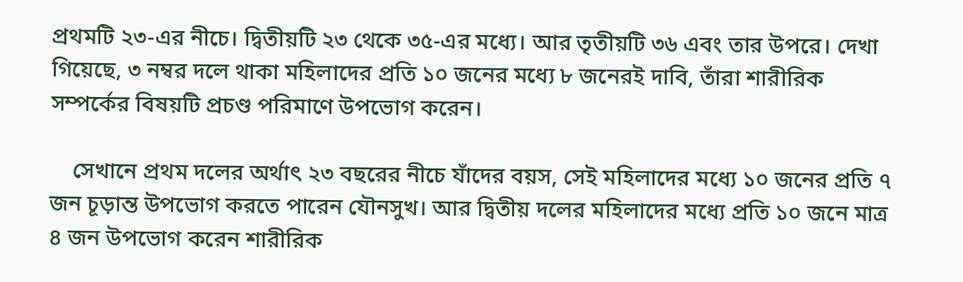প্রথমটি ২৩-এর নীচে। দ্বিতীয়টি ২৩ থেকে ৩৫-এর মধ্যে। আর তৃতীয়টি ৩৬ এবং তার উপরে। দেখা গিয়েছে, ৩ নম্বর দলে থাকা মহিলাদের প্রতি ১০ জনের মধ্যে ৮ জনেরই দাবি, তাঁরা শারীরিক সম্পর্কের বিষয়টি প্রচণ্ড পরিমাণে উপভোগ করেন।

    সেখানে প্রথম দলের অর্থাৎ ২৩ বছরের নীচে যাঁদের বয়স, সেই মহিলাদের মধ্যে ১০ জনের প্রতি ৭ জন চূড়ান্ত উপভোগ করতে পারেন যৌনসুখ। আর দ্বিতীয় দলের মহিলাদের মধ্যে প্রতি ১০ জনে মাত্র ৪ জন উপভোগ করেন শারীরিক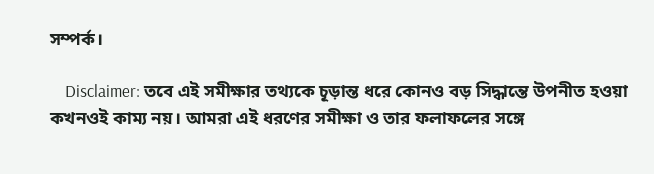সম্পর্ক।

    Disclaimer: তবে এই সমীক্ষার তথ্যকে চূড়ান্ত ধরে কোনও বড় সিদ্ধান্তে উপনীত হওয়া কখনওই কাম্য নয়। আমরা এই ধরণের সমীক্ষা ও তার ফলাফলের সঙ্গে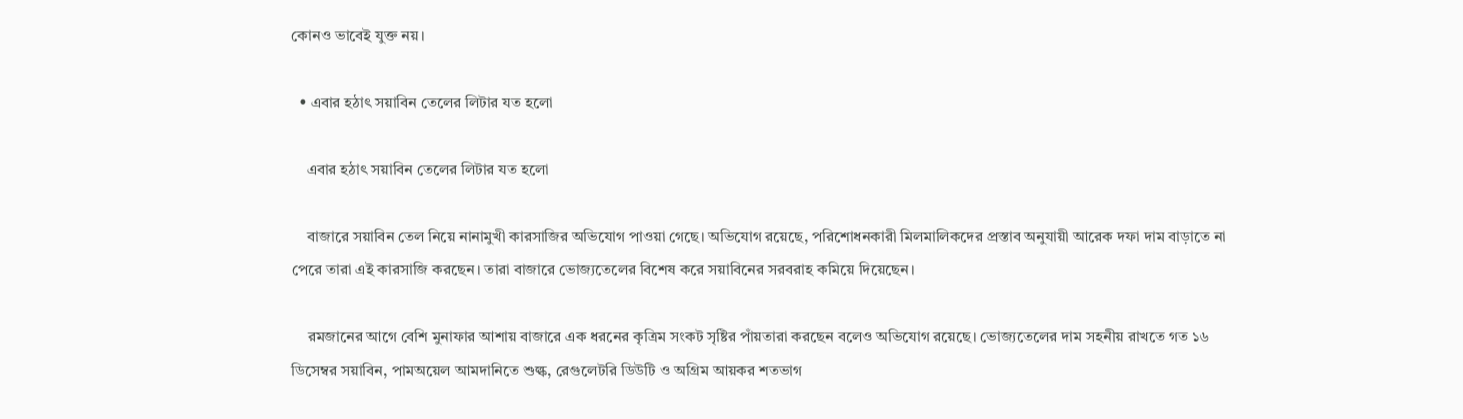কোনও ভাবেই যুক্ত নয়।

  • এবার হঠাৎ সয়াবিন তেলের লিটার যত হলো

    এবার হঠাৎ সয়াবিন তেলের লিটার যত হলো

    বাজারে সয়াবিন তেল নিয়ে নানামুখী কারসাজির অভিযোগ পাওয়া গেছে। অভিযোগ রয়েছে, পরিশোধনকারী মিলমালিকদের প্রস্তাব অনুযায়ী আরেক দফা দাম বাড়াতে না পেরে তারা এই কারসাজি করছেন। তারা বাজারে ভোজ্যতেলের বিশেষ করে সয়াবিনের সরবরাহ কমিয়ে দিয়েছেন।

    রমজানের আগে বেশি মুনাফার আশায় বাজারে এক ধরনের কৃত্রিম সংকট সৃষ্টির পাঁয়তারা করছেন বলেও অভিযোগ রয়েছে। ভোজ্যতেলের দাম সহনীয় রাখতে গত ১৬ ডিসেম্বর সয়াবিন, পামঅয়েল আমদানিতে শুল্ক, রেগুলেটরি ডিউটি ও অগ্রিম আয়কর শতভাগ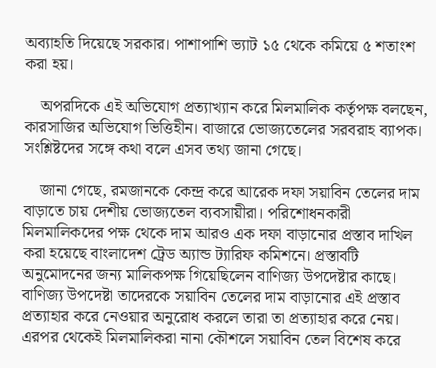অব্যাহতি দিয়েছে সরকার। পাশাপাশি ভ্যাট ১৫ থেকে কমিয়ে ৫ শতাংশ করা হয়।

    অপরদিকে এই অভিযোগ প্রত্যাখ্যান করে মিলমালিক কর্তৃপক্ষ বলছেন, কারসাজির অভিযোগ ভিত্তিহীন। বাজারে ভোজ্যতেলের সরবরাহ ব্যাপক। সংশ্লিষ্টদের সঙ্গে কথা বলে এসব তথ্য জানা গেছে।

    জানা গেছে, রমজানকে কেন্দ্র করে আরেক দফা সয়াবিন তেলের দাম বাড়াতে চায় দেশীয় ভোজ্যতেল ব্যবসায়ীরা। পরিশোধনকারী মিলমালিকদের পক্ষ থেকে দাম আরও এক দফা বাড়ানোর প্রস্তাব দাখিল করা হয়েছে বাংলাদেশ ট্রেড অ্যান্ড ট্যারিফ কমিশনে। প্রস্তাবটি অনুমোদনের জন্য মালিকপক্ষ গিয়েছিলেন বাণিজ্য উপদেষ্টার কাছে। বাণিজ্য উপদেষ্টা তাদেরকে সয়াবিন তেলের দাম বাড়ানোর এই প্রস্তাব প্রত্যাহার করে নেওয়ার অনুরোধ করলে তারা তা প্রত্যাহার করে নেয়। এরপর থেকেই মিলমালিকরা নানা কৌশলে সয়াবিন তেল বিশেষ করে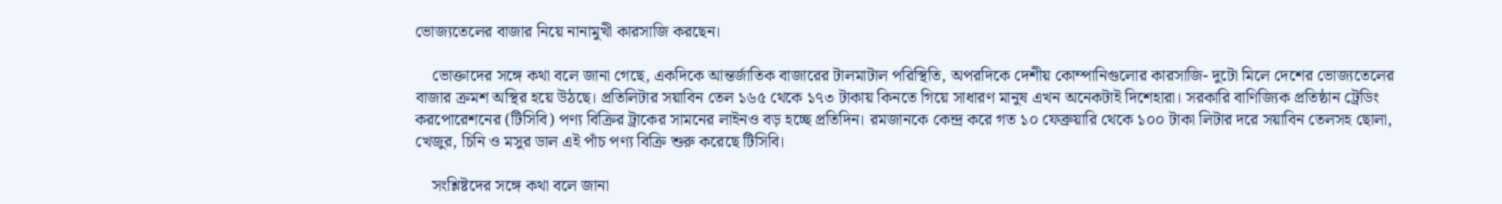ভোজ্যতেলের বাজার নিয়ে নানামুখী কারসাজি করছেন।

    ভোক্তাদের সঙ্গে কথা বলে জানা গেছে, একদিকে আন্তর্জাতিক বাজারের টালমাটাল পরিস্থিতি, অপরদিকে দেশীয় কোম্পানিগুলোর কারসাজি- দুটো মিলে দেশের ভোজ্যতেলের বাজার ক্রমশ অস্থির হয়ে উঠছে। প্রতিলিটার সয়াবিন তেল ১৬৫ থেকে ১৭৩ টাকায় কিনতে গিয়ে সাধারণ মানুষ এখন অনেকটাই দিশেহারা। সরকারি বাণিজ্যিক প্রতিষ্ঠান ট্রেডিং করপোরেশনের (টিসিবি) পণ্য বিক্রির ট্রাকের সামনের লাইনও বড় হচ্ছে প্রতিদিন। রমজানকে কেন্দ্র করে গত ১০ ফেব্রুয়ারি থেকে ১০০ টাকা লিটার দরে সয়াবিন তেলসহ ছোলা, খেজুর, চিনি ও মসুর ডাল এই পাঁচ পণ্য বিক্রি শুরু করেছে টিসিবি।

    সংশ্লিষ্টদের সঙ্গে কথা বলে জানা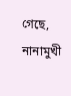গেছে, নানামুখী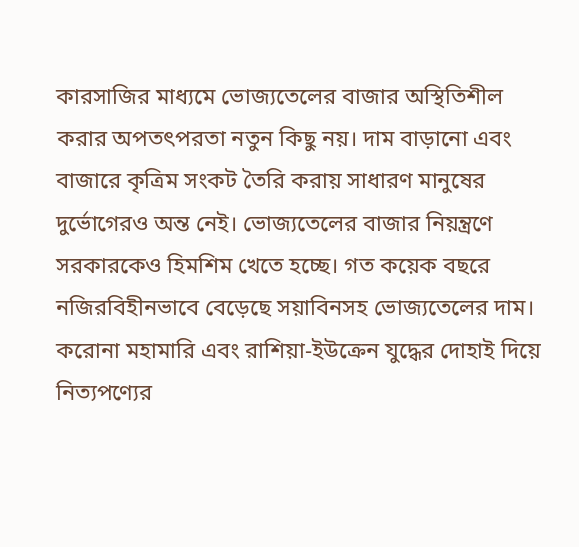কারসাজির মাধ্যমে ভোজ্যতেলের বাজার অস্থিতিশীল করার অপতৎপরতা নতুন কিছু নয়। দাম বাড়ানো এবং বাজারে কৃত্রিম সংকট তৈরি করায় সাধারণ মানুষের দুর্ভোগেরও অন্ত নেই। ভোজ্যতেলের বাজার নিয়ন্ত্রণে সরকারকেও হিমশিম খেতে হচ্ছে। গত কয়েক বছরে নজিরবিহীনভাবে বেড়েছে সয়াবিনসহ ভোজ্যতেলের দাম। করোনা মহামারি এবং রাশিয়া-ইউক্রেন যুদ্ধের দোহাই দিয়ে নিত্যপণ্যের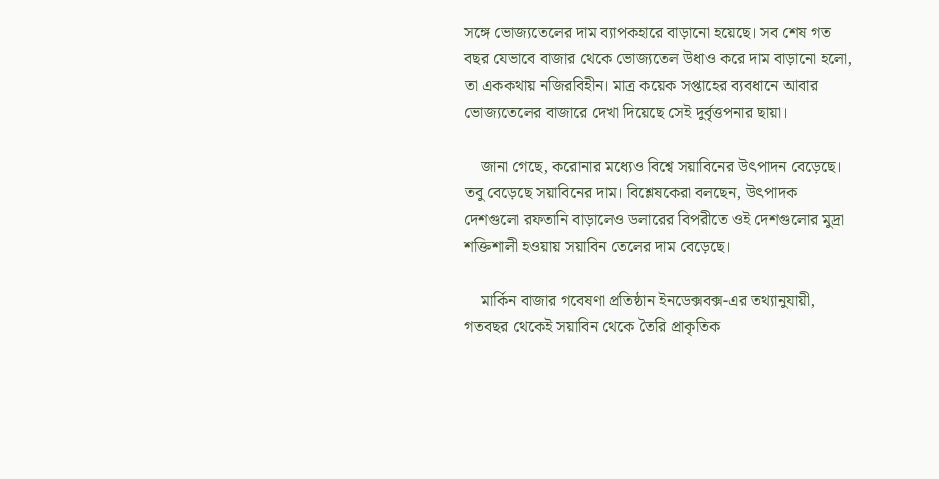সঙ্গে ভোজ্যতেলের দাম ব্যাপকহারে বাড়ানো হয়েছে। সব শেষ গত বছর যেভাবে বাজার থেকে ভোজ্যতেল উধাও করে দাম বাড়ানো হলো, তা এককথায় নজিরবিহীন। মাত্র কয়েক সপ্তাহের ব্যবধানে আবার ভোজ্যতেলের বাজারে দেখা দিয়েছে সেই দুর্বৃত্তপনার ছায়া।

    জানা গেছে, করোনার মধ্যেও বিশ্বে সয়াবিনের উৎপাদন বেড়েছে। তবু বেড়েছে সয়াবিনের দাম। বিশ্লেষকেরা বলছেন, উৎপাদক দেশগুলো রফতানি বাড়ালেও ডলারের বিপরীতে ওই দেশগুলোর মুদ্রা শক্তিশালী হওয়ায় সয়াবিন তেলের দাম বেড়েছে।

    মার্কিন বাজার গবেষণা প্রতিষ্ঠান ইনডেক্সবক্স-এর তথ্যানুযায়ী, গতবছর থেকেই সয়াবিন থেকে তৈরি প্রাকৃতিক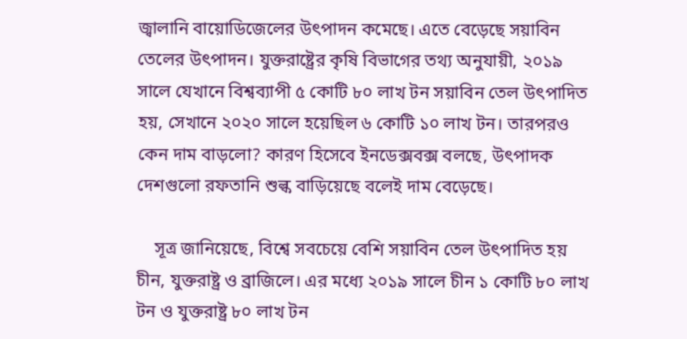জ্বালানি বায়োডিজেলের উৎপাদন কমেছে। এতে বেড়েছে সয়াবিন তেলের উৎপাদন। যুক্তরাষ্ট্রের কৃষি বিভাগের তথ্য অনুযায়ী, ২০১৯ সালে যেখানে বিশ্বব্যাপী ৫ কোটি ৮০ লাখ টন সয়াবিন তেল উৎপাদিত হয়, সেখানে ২০২০ সালে হয়েছিল ৬ কোটি ১০ লাখ টন। তারপরও কেন দাম বাড়লো? কারণ হিসেবে ইনডেক্সবক্স বলছে, উৎপাদক দেশগুলো রফতানি শুল্ক বাড়িয়েছে বলেই দাম বেড়েছে।

    সূত্র জানিয়েছে, বিশ্বে সবচেয়ে বেশি সয়াবিন তেল উৎপাদিত হয় চীন, যুক্তরাষ্ট্র ও ব্রাজিলে। এর মধ্যে ২০১৯ সালে চীন ১ কোটি ৮০ লাখ টন ও যুক্তরাষ্ট্র ৮০ লাখ টন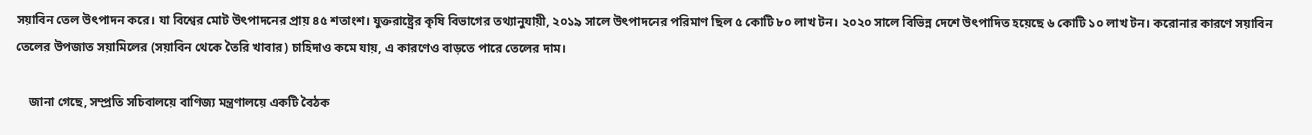সয়াবিন তেল উৎপাদন করে। যা বিশ্বের মোট উৎপাদনের প্রায় ৪৫ শতাংশ। যুক্তরাষ্ট্রের কৃষি বিভাগের তথ্যানুযায়ী, ২০১৯ সালে উৎপাদনের পরিমাণ ছিল ৫ কোটি ৮০ লাখ টন। ২০২০ সালে বিভিন্ন দেশে উৎপাদিত হয়েছে ৬ কোটি ১০ লাখ টন। করোনার কারণে সয়াবিন তেলের উপজাত সয়ামিলের (সয়াবিন থেকে তৈরি খাবার) চাহিদাও কমে যায়, এ কারণেও বাড়তে পারে তেলের দাম।

    জানা গেছে, সম্প্রতি সচিবালয়ে বাণিজ্য মন্ত্রণালয়ে একটি বৈঠক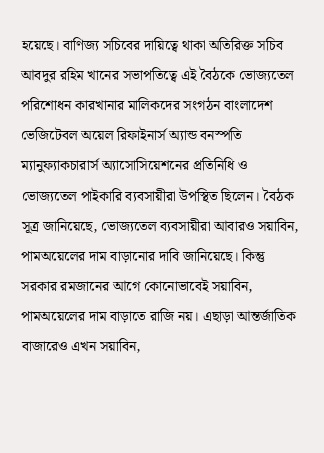হয়েছে। বাণিজ্য সচিবের দায়িত্বে থাকা অতিরিক্ত সচিব আবদুর রহিম খানের সভাপতিত্বে এই বৈঠকে ভোজ্যতেল পরিশোধন কারখানার মালিকদের সংগঠন বাংলাদেশ ভেজিটেবল অয়েল রিফাইনার্স অ্যান্ড বনস্পতি ম্যানুফ্যাকচারার্স অ্যাসোসিয়েশনের প্রতিনিধি ও ভোজ্যতেল পাইকারি ব্যবসায়ীরা উপস্থিত ছিলেন। বৈঠক সূত্র জানিয়েছে, ভোজ্যতেল ব্যবসায়ীরা আবারও সয়াবিন, পামঅয়েলের দাম বাড়ানোর দাবি জানিয়েছে। কিন্তু সরকার রমজানের আগে কোনোভাবেই সয়াবিন, পামঅয়েলের দাম বাড়াতে রাজি নয়। এছাড়া আন্তর্জাতিক বাজারেও এখন সয়াবিন,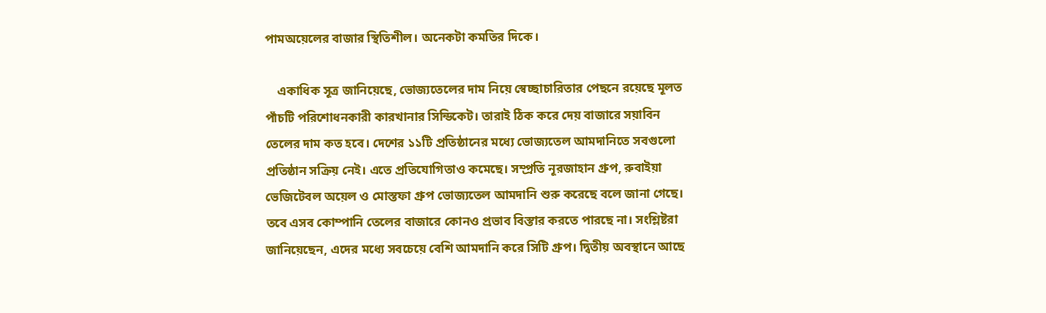পামঅয়েলের বাজার স্থিতিশীল। অনেকটা কমতির দিকে।

    একাধিক সূত্র জানিয়েছে, ভোজ্যতেলের দাম নিয়ে স্বেচ্ছাচারিতার পেছনে রয়েছে মূলত পাঁচটি পরিশোধনকারী কারখানার সিন্ডিকেট। তারাই ঠিক করে দেয় বাজারে সয়াবিন তেলের দাম কত হবে। দেশের ১১টি প্রতিষ্ঠানের মধ্যে ভোজ্যতেল আমদানিতে সবগুলো প্রতিষ্ঠান সক্রিয় নেই। এতে প্রতিযোগিতাও কমেছে। সম্প্রতি নূরজাহান গ্রুপ, রুবাইয়া ভেজিটেবল অয়েল ও মোস্তফা গ্রুপ ভোজ্যতেল আমদানি শুরু করেছে বলে জানা গেছে। তবে এসব কোম্পানি তেলের বাজারে কোনও প্রভাব বিস্তার করতে পারছে না। সংশ্লিষ্টরা জানিয়েছেন, এদের মধ্যে সবচেয়ে বেশি আমদানি করে সিটি গ্রুপ। দ্বিতীয় অবস্থানে আছে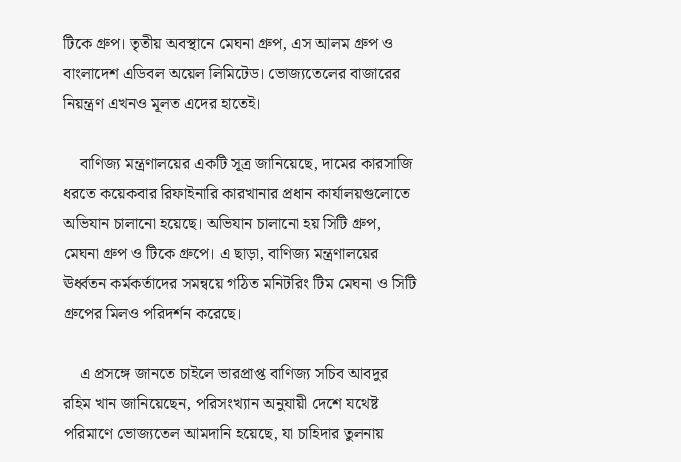টিকে গ্রুপ। তৃতীয় অবস্থানে মেঘনা গ্রুপ, এস আলম গ্রুপ ও বাংলাদেশ এডিবল অয়েল লিমিটেড। ভোজ্যতেলের বাজারের নিয়ন্ত্রণ এখনও মূলত এদের হাতেই।

    বাণিজ্য মন্ত্রণালয়ের একটি সূত্র জানিয়েছে, দামের কারসাজি ধরতে কয়েকবার রিফাইনারি কারখানার প্রধান কার্যালয়গুলোতে অভিযান চালানো হয়েছে। অভিযান চালানো হয় সিটি গ্রুপ, মেঘনা গ্রুপ ও টিকে গ্রুপে। এ ছাড়া, বাণিজ্য মন্ত্রণালয়ের ঊর্ধ্বতন কর্মকর্তাদের সমন্বয়ে গঠিত মনিটরিং টিম মেঘনা ও সিটি গ্রুপের মিলও পরিদর্শন করেছে।

    এ প্রসঙ্গে জানতে চাইলে ভারপ্রাপ্ত বাণিজ্য সচিব আবদুর রহিম খান জানিয়েছেন, পরিসংখ্যান অনুযায়ী দেশে যথেষ্ট পরিমাণে ভোজ্যতেল আমদানি হয়েছে, যা চাহিদার তুলনায়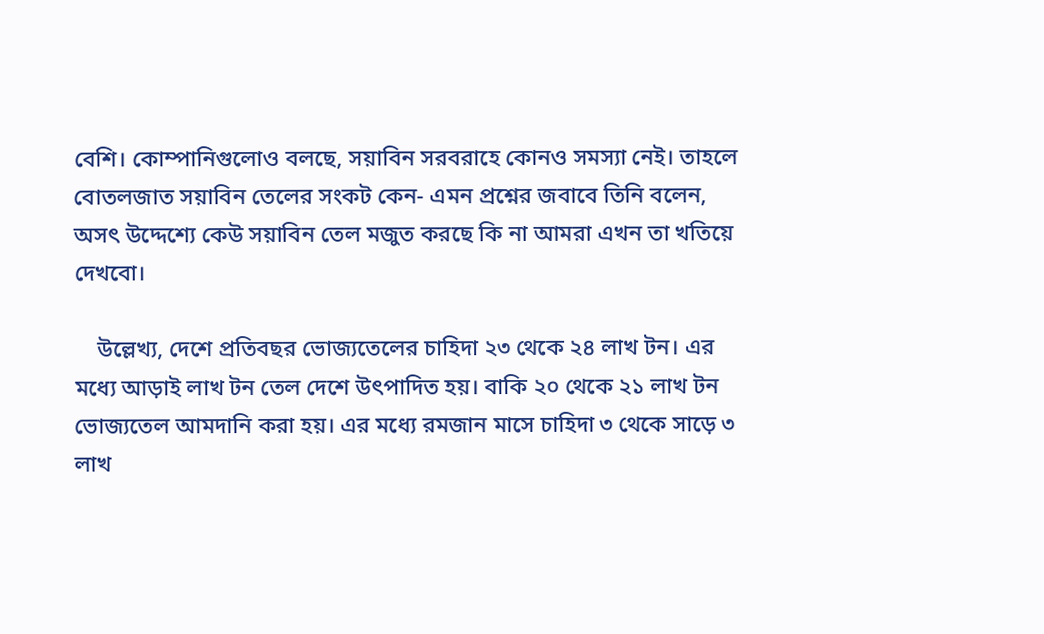বেশি। কোম্পানিগুলোও বলছে, সয়াবিন সরবরাহে কোনও সমস্যা নেই। তাহলে বোতলজাত সয়াবিন তেলের সংকট কেন- এমন প্রশ্নের জবাবে তিনি বলেন, অসৎ উদ্দেশ্যে কেউ সয়াবিন তেল মজুত করছে কি না আমরা এখন তা খতিয়ে দেখবো।

    উল্লেখ্য, দেশে প্রতিবছর ভোজ্যতেলের চাহিদা ২৩ থেকে ২৪ লাখ টন। এর মধ্যে আড়াই লাখ টন তেল দেশে উৎপাদিত হয়। বাকি ২০ থেকে ২১ লাখ টন ভোজ্যতেল আমদানি করা হয়। এর মধ্যে রমজান মাসে চাহিদা ৩ থেকে সাড়ে ৩ লাখ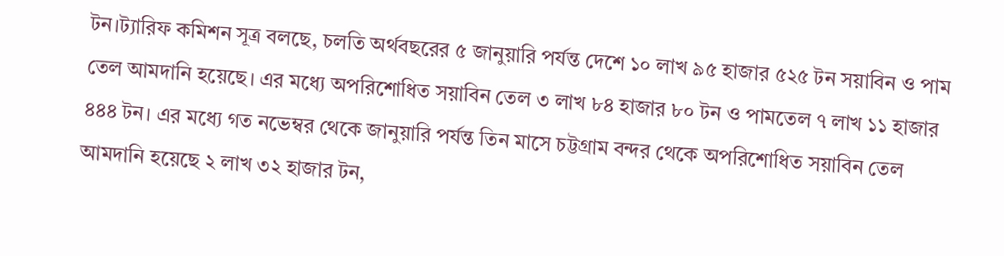টন।ট্যারিফ কমিশন সূত্র বলছে, চলতি অর্থবছরের ৫ জানুয়ারি পর্যন্ত দেশে ১০ লাখ ৯৫ হাজার ৫২৫ টন সয়াবিন ও পাম তেল আমদানি হয়েছে। এর মধ্যে অপরিশোধিত সয়াবিন তেল ৩ লাখ ৮৪ হাজার ৮০ টন ও পামতেল ৭ লাখ ১১ হাজার ৪৪৪ টন। এর মধ্যে গত নভেম্বর থেকে জানুয়ারি পর্যন্ত তিন মাসে চট্টগ্রাম বন্দর থেকে অপরিশোধিত সয়াবিন তেল আমদানি হয়েছে ২ লাখ ৩২ হাজার টন,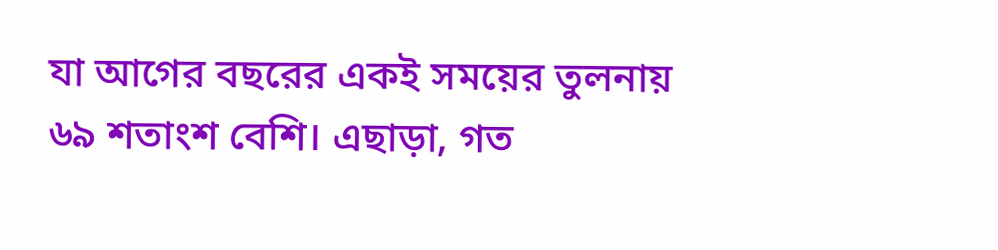যা আগের বছরের একই সময়ের তুলনায় ৬৯ শতাংশ বেশি। এছাড়া, গত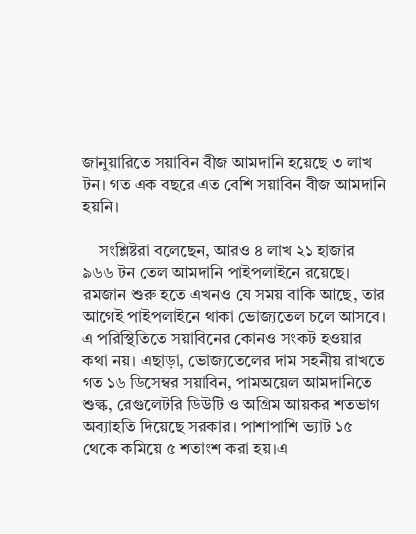জানুয়ারিতে সয়াবিন বীজ আমদানি হয়েছে ৩ লাখ টন। গত এক বছরে এত বেশি সয়াবিন বীজ আমদানি হয়নি।

    সংশ্লিষ্টরা বলেছেন, আরও ৪ লাখ ২১ হাজার ৯৬৬ টন তেল আমদানি পাইপলাইনে রয়েছে। রমজান শুরু হতে এখনও যে সময় বাকি আছে, তার আগেই পাইপলাইনে থাকা ভোজ্যতেল চলে আসবে। এ পরিস্থিতিতে সয়াবিনের কোনও সংকট হওয়ার কথা নয়। এছাড়া, ভোজ্যতেলের দাম সহনীয় রাখতে গত ১৬ ডিসেম্বর সয়াবিন, পামঅয়েল আমদানিতে শুল্ক, রেগুলেটরি ডিউটি ও অগ্রিম আয়কর শতভাগ অব্যাহতি দিয়েছে সরকার। পাশাপাশি ভ্যাট ১৫ থেকে কমিয়ে ৫ শতাংশ করা হয়।এ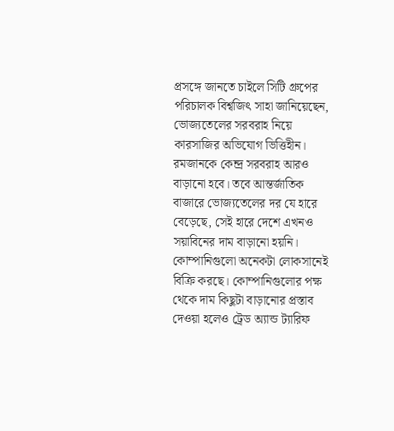প্রসঙ্গে জানতে চাইলে সিটি গ্রুপের পরিচালক বিশ্বজিৎ সাহা জানিয়েছেন, ভোজ্যতেলের সরবরাহ নিয়ে কারসাজির অভিযোগ ভিত্তিহীন। রমজানকে কেন্দ্র সরবরাহ আরও বাড়ানো হবে। তবে আন্তর্জাতিক বাজারে ভোজ্যতেলের দর যে হারে বেড়েছে, সেই হারে দেশে এখনও সয়াবিনের দাম বাড়ানো হয়নি। কোম্পানিগুলো অনেকটা লোকসানেই বিক্রি করছে। কোম্পানিগুলোর পক্ষ থেকে দাম কিছুটা বাড়ানোর প্রস্তাব দেওয়া হলেও ট্রেড অ্যান্ড ট্যারিফ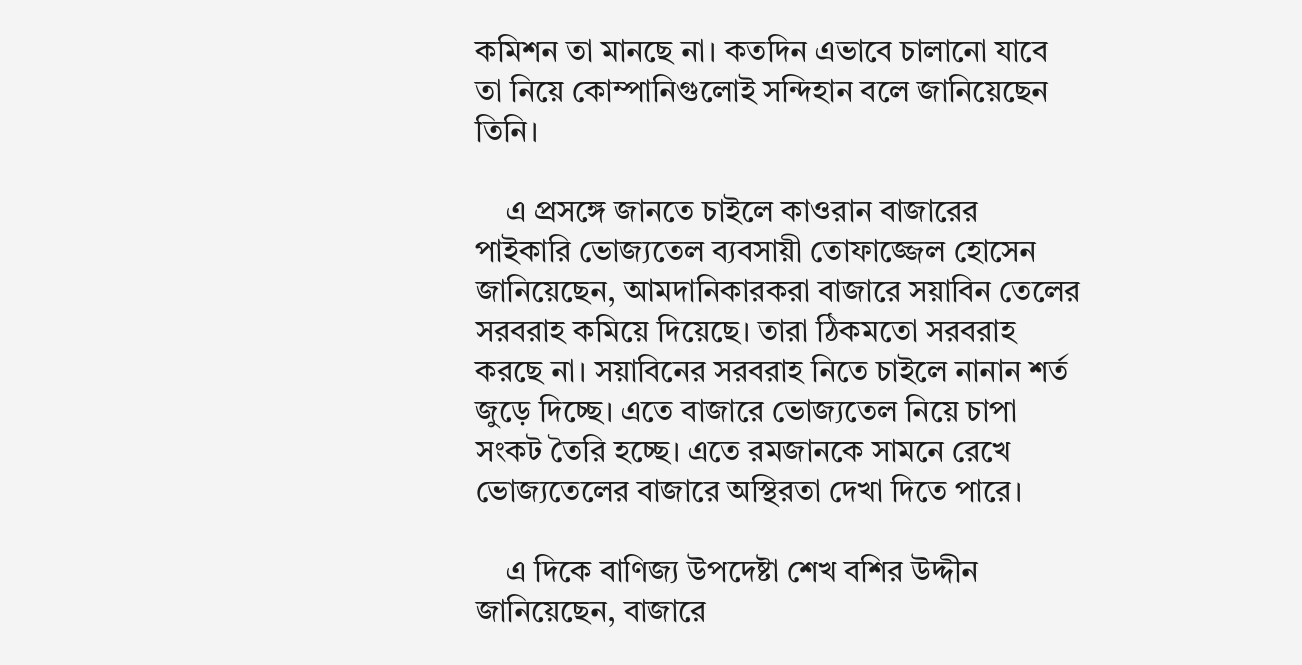কমিশন তা মানছে না। কতদিন এভাবে চালানো যাবে তা নিয়ে কোম্পানিগুলোই সন্দিহান বলে জানিয়েছেন তিনি।

    এ প্রসঙ্গে জানতে চাইলে কাওরান বাজারের পাইকারি ভোজ্যতেল ব্যবসায়ী তোফাজ্জেল হোসেন জানিয়েছেন, আমদানিকারকরা বাজারে সয়াবিন তেলের সরবরাহ কমিয়ে দিয়েছে। তারা ঠিকমতো সরবরাহ করছে না। সয়াবিনের সরবরাহ নিতে চাইলে নানান শর্ত জুড়ে দিচ্ছে। এতে বাজারে ভোজ্যতেল নিয়ে চাপা সংকট তৈরি হচ্ছে। এতে রমজানকে সামনে রেখে ভোজ্যতেলের বাজারে অস্থিরতা দেখা দিতে পারে।

    এ দিকে বাণিজ্য উপদেষ্টা শেখ বশির উদ্দীন জানিয়েছেন, বাজারে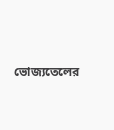ভোজ্যতেলের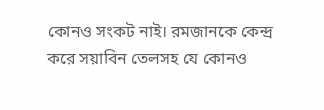কোনও সংকট নাই। রমজানকে কেন্দ্র করে সয়াবিন তেলসহ যে কোনও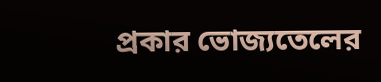প্রকার ভোজ্যতেলের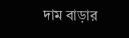দাম বাড়ার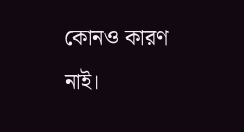কোনও কারণ নাই।